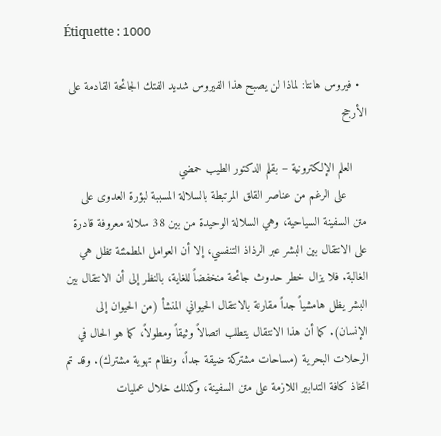Étiquette : 1000

  • فيروس هانتا: لماذا لن يصبح هذا الفيروس شديد الفتك الجائحة القادمة على الأرجح

    العلم الإلكترونية – بقلم الدكتور الطيب حمضي
      على الرغم من عناصر القلق المرتبطة بالسلالة المسببة لبؤرة العدوى على متن السفينة السياحية، وهي السلالة الوحيدة من بين 38 سلالة معروفة قادرة على الانتقال بين البشر عبر الرذاذ التنفسي، إلا أن العوامل المطمئنة تظل هي الغالبة. فلا يزال خطر حدوث جائحة منخفضاً للغاية، بالنظر إلى أن الانتقال بين البشر يظل هامشياً جداً مقارنة بالانتقال الحيواني المنشأ (من الحيوان إلى الإنسان). كما أن هذا الانتقال يتطلب اتصالاً وثيقاً ومطولاً، كما هو الحال في الرحلات البحرية (مساحات مشتركة ضيقة جداً، ونظام تهوية مشترك). وقد تم اتخاذ كافة التدابير اللازمة على متن السفينة، وكذلك خلال عمليات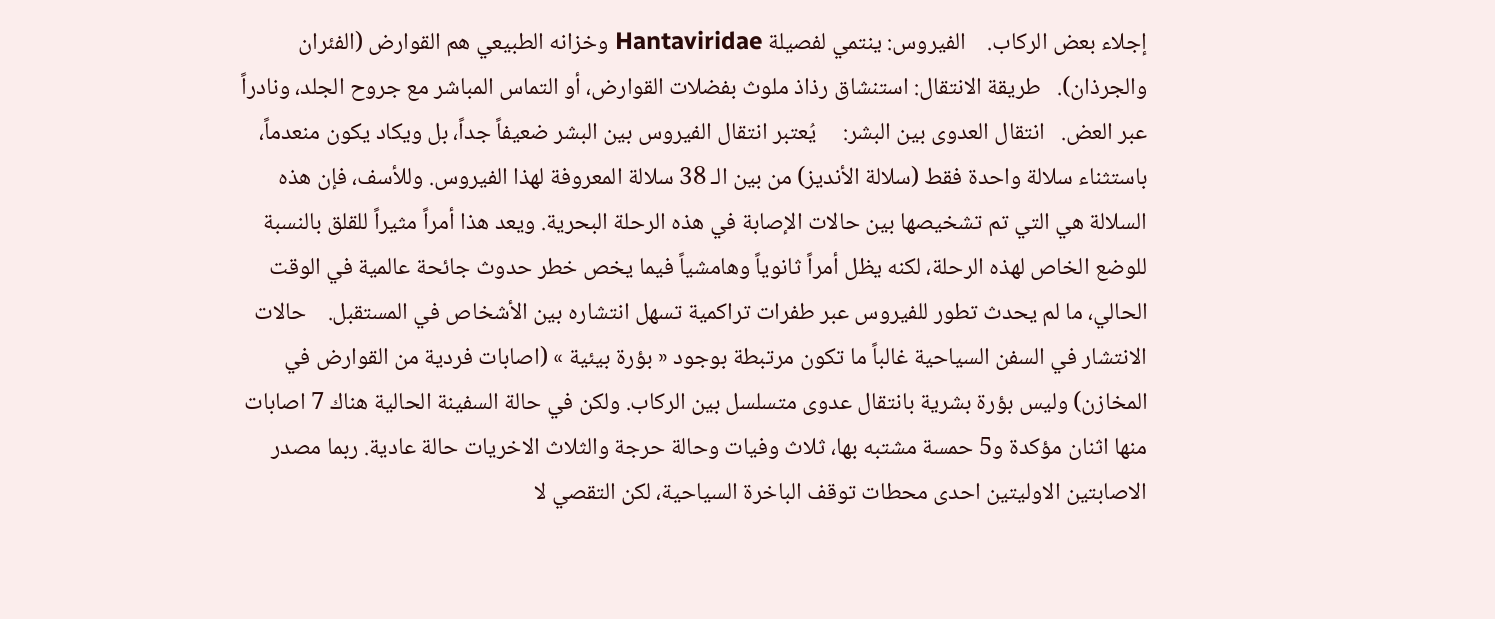إجلاء بعض الركاب.    الفيروس: ينتمي لفصيلة Hantaviridae وخزانه الطبيعي هم القوارض (الفئران والجرذان).   طريقة الانتقال: استنشاق رذاذ ملوث بفضلات القوارض، أو التماس المباشر مع جروح الجلد، ونادراً عبر العض.   انتقال العدوى بين البشر:     يُعتبر انتقال الفيروس بين البشر ضعيفاً جداً، بل ويكاد يكون منعدماً، باستثناء سلالة واحدة فقط (سلالة الأنديز) من بين الـ 38 سلالة المعروفة لهذا الفيروس. وللأسف، فإن هذه السلالة هي التي تم تشخيصها بين حالات الإصابة في هذه الرحلة البحرية. ويعد هذا أمراً مثيراً للقلق بالنسبة للوضع الخاص لهذه الرحلة، لكنه يظل أمراً ثانوياً وهامشياً فيما يخص خطر حدوث جائحة عالمية في الوقت الحالي، ما لم يحدث تطور للفيروس عبر طفرات تراكمية تسهل انتشاره بين الأشخاص في المستقبل.    حالات الانتشار في السفن السياحية غالباً ما تكون مرتبطة بوجود « بؤرة بيئية » (اصابات فردية من القوارض في المخازن) وليس بؤرة بشرية بانتقال عدوى متسلسل بين الركاب. ولكن في حالة السفينة الحالية هناك 7 اصابات منها اثنان مؤكدة و5 حمسة مشتبه بها، ثلاث وفيات وحالة حرجة والثلاث الاخريات حالة عادية. ربما مصدر الاصابتين الاوليتين احدى محطات توقف الباخرة السياحية، لكن التقصي لا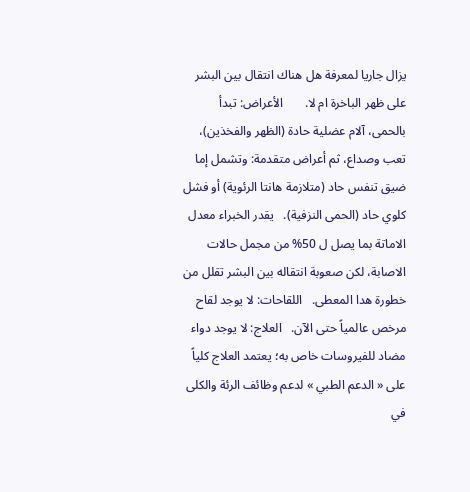يزال جاريا لمعرفة هل هناك انتقال بين البشر على ظهر الباخرة ام لا.       الأعراض: تبدأ بالحمى، آلام عضلية حادة (الظهر والفخذين)، تعب وصداع، ثم أعراض متقدمة: وتشمل إما ضيق تنفس حاد (متلازمة هانتا الرئوية) أو فشل كلوي حاد (الحمى النزفية).   يقدر الخبراء معدل الاماتة بما يصل ل 50% من مجمل حالات الاصابة، لكن صعوبة انتقاله بين البشر تقلل من خطورة هدا المعطى.   اللقاحات: لا يوجد لقاح مرخص عالمياً حتى الآن.   العلاج: لا يوجد دواء مضاد للفيروسات خاص به؛ يعتمد العلاج كلياً على « الدعم الطبي » لدعم وظائف الرئة والكلى في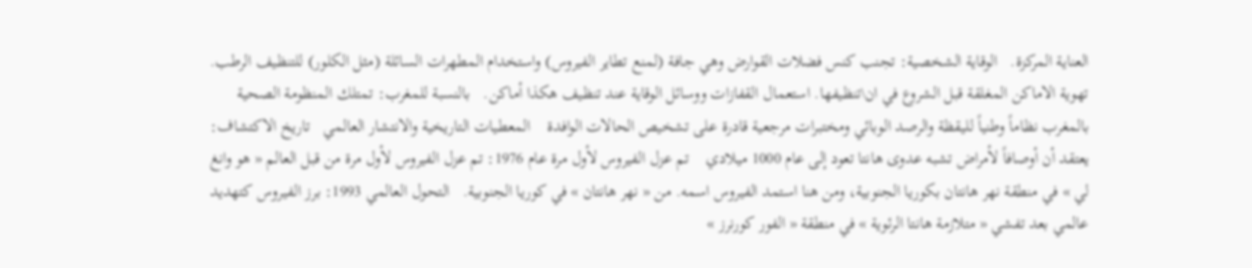العناية المركزة.   الوقاية الشخصية: تجنب كنس فضلات القوارض وهي جافة (لمنع تطاير الفيروس) واستخدام المطهرات السائلة (مثل الكلور) للتنظيف الرطب. تهوية الاماكن المغلقة قبل الشروع في ان\تنظيفها. استعمال القفازات ووسائل الوقاية عند تنظيف هكذا أماكن.   بالنسبة للمغرب: تمتلك المنظومة الصحية بالمغرب نظاماً وطنياً لليقظة والرصد الوبائي ومختبرات مرجعية قادرة على تشخيص الحالات الوافدة    المعطيات التاريخية والانتشار العالمي   تاريخ الاكتشاف: يعتقد أن أوصافاً لأمراض تشبه عدوى هانتا تعود إلى عام 1000 ميلادي    تم عزل الفيروس لأول مرة عام 1976: تم عزل الفيروس لأول مرة من قبل العالم « هو وانغ لي » في منطقة نهر هانتان بكوريا الجنوبية، ومن هنا استمد الفيروس اسمه. من « نهر هانتان » في كوريا الجنوبية.   التحول العالمي 1993: برز الفيروس كتهديد عالمي بعد تفشي « متلازمة هانتا الرئوية » في منطقة « الفور كورنرز »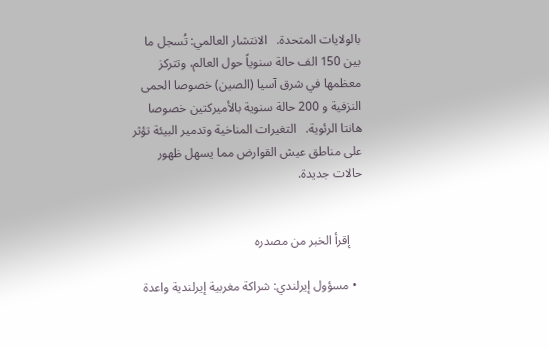بالولايات المتحدة.   الانتشار العالمي: تُسجل ما بين 150 الف حالة سنوياً حول العالم، وتتركز معظمها في شرق آسيا (الصين) خصوصا الحمى النزفية و 200 حالة سنوية بالأميركتين خصوصا هانتا الرئوية.   التغيرات المناخية وتدمير البيئة تؤثر على مناطق عيش القوارض مما يسهل ظهور حالات جديدة.


    إقرأ الخبر من مصدره

  • مسؤول إيرلندي: شراكة مغربية إيرلندية واعدة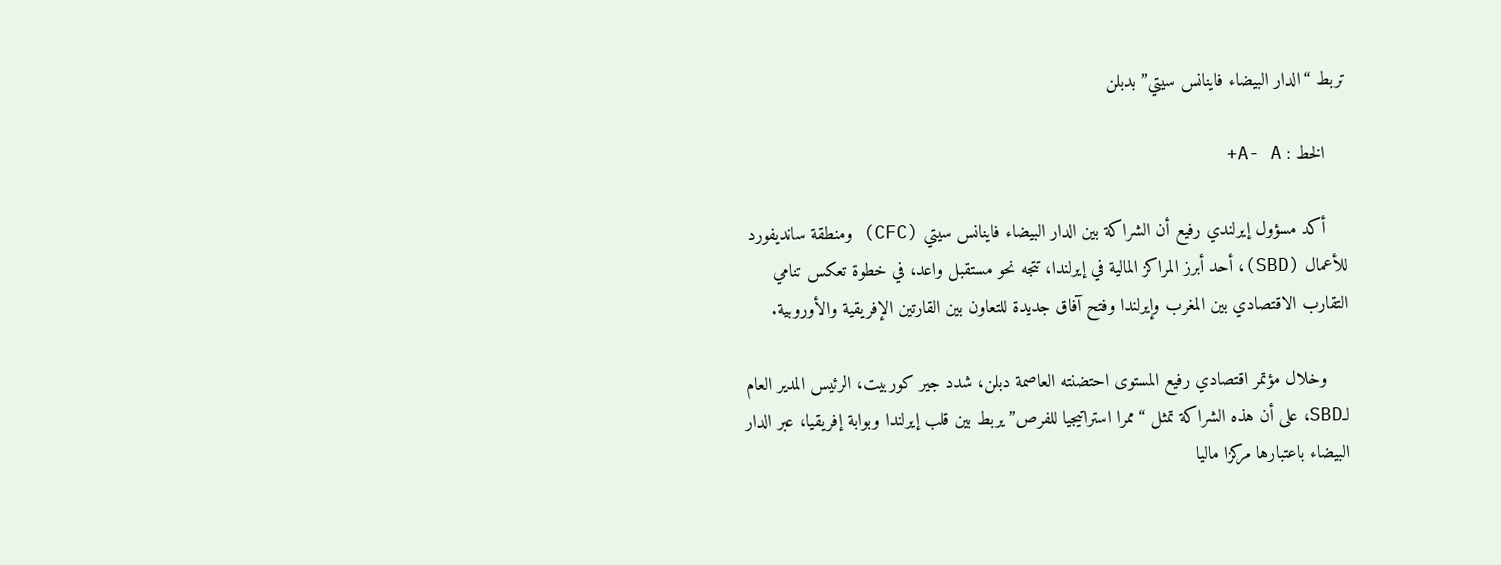تربط “الدار البيضاء فاينانس سيتي” بدبلن

    الخط : A- A+

    أكد مسؤول إيرلندي رفيع أن الشراكة بين الدار البيضاء فاينانس سيتي (CFC) ومنطقة سانديفورد للأعمال (SBD)، أحد أبرز المراكز المالية في إيرلندا، تتجه نحو مستقبل واعد، في خطوة تعكس تنامي التقارب الاقتصادي بين المغرب وإيرلندا وفتح آفاق جديدة للتعاون بين القارتين الإفريقية والأوروبية.

    وخلال مؤتمر اقتصادي رفيع المستوى احتضنته العاصمة دبلن، شدد جير كوربيت، الرئيس المدير العام لـSBD، على أن هذه الشراكة تمثل “ممرا استراتيجيا للفرص” يربط بين قلب إيرلندا وبوابة إفريقيا، عبر الدار البيضاء باعتبارها مركزا ماليا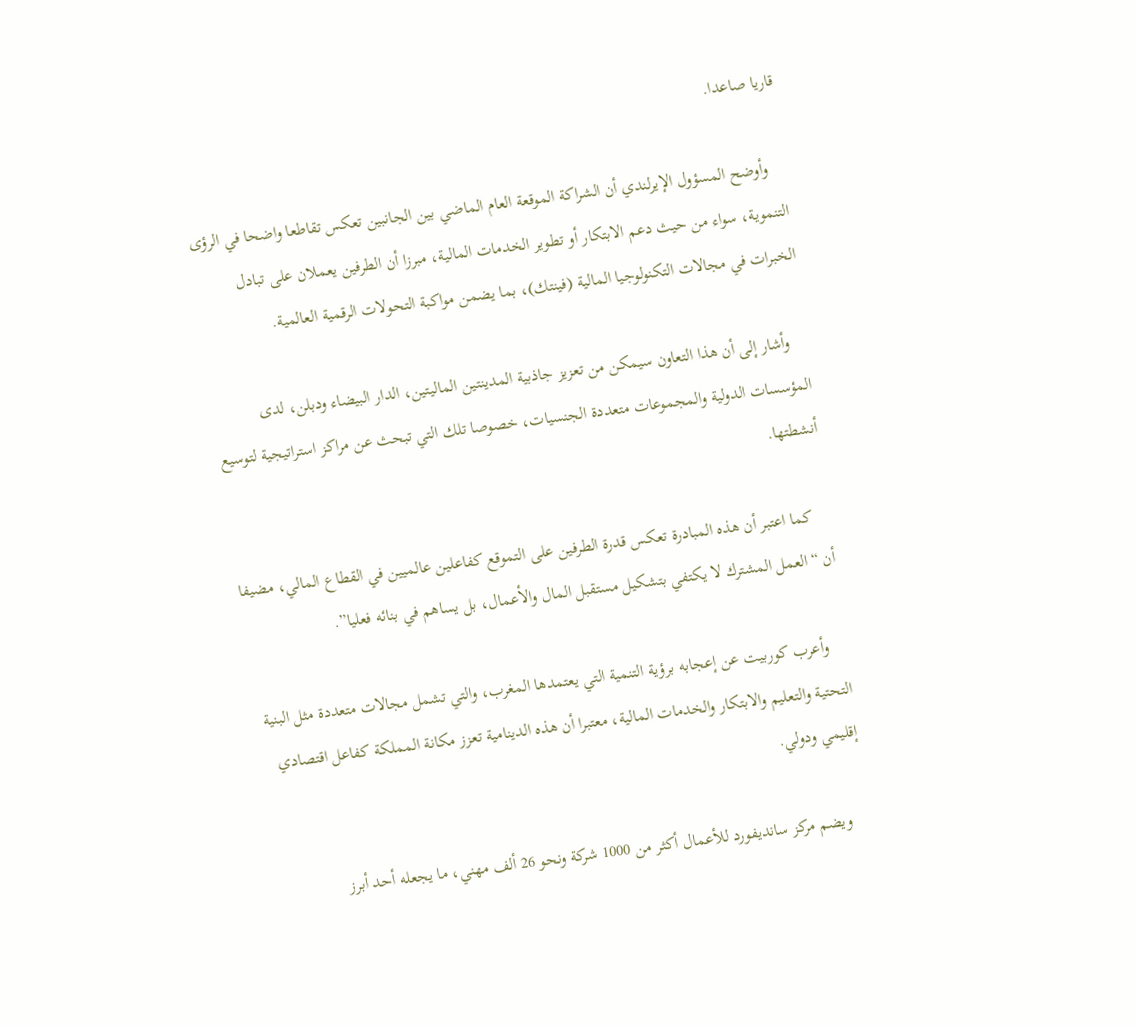قاريا صاعدا.

    وأوضح المسؤول الإيرلندي أن الشراكة الموقعة العام الماضي بين الجانبين تعكس تقاطعا واضحا في الرؤى التنموية، سواء من حيث دعم الابتكار أو تطوير الخدمات المالية، مبرزا أن الطرفين يعملان على تبادل الخبرات في مجالات التكنولوجيا المالية (فينتك)، بما يضمن مواكبة التحولات الرقمية العالمية.

    وأشار إلى أن هذا التعاون سيمكن من تعزيز جاذبية المدينتين الماليتين، الدار البيضاء ودبلن، لدى المؤسسات الدولية والمجموعات متعددة الجنسيات، خصوصا تلك التي تبحث عن مراكز استراتيجية لتوسيع أنشطتها.

    كما اعتبر أن هذه المبادرة تعكس قدرة الطرفين على التموقع كفاعلين عالميين في القطاع المالي، مضيفا أن “العمل المشترك لا يكتفي بتشكيل مستقبل المال والأعمال، بل يساهم في بنائه فعليا”.

    وأعرب كوربيت عن إعجابه برؤية التنمية التي يعتمدها المغرب، والتي تشمل مجالات متعددة مثل البنية التحتية والتعليم والابتكار والخدمات المالية، معتبرا أن هذه الدينامية تعزز مكانة المملكة كفاعل اقتصادي إقليمي ودولي.

    ويضم مركز سانديفورد للأعمال أكثر من 1000 شركة ونحو 26 ألف مهني، ما يجعله أحد أبرز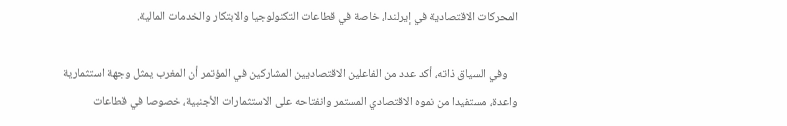المحركات الاقتصادية في إيرلندا، خاصة في قطاعات التكنولوجيا والابتكار والخدمات المالية.

    وفي السياق ذاته، أكد عدد من الفاعلين الاقتصاديين المشاركين في المؤتمر أن المغرب يمثل وجهة استثمارية واعدة، مستفيدا من نموه الاقتصادي المستمر وانفتاحه على الاستثمارات الأجنبية، خصوصا في قطاعات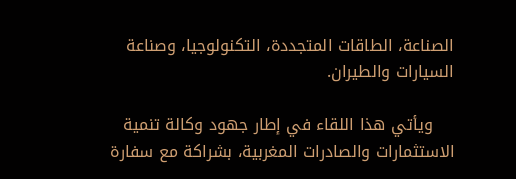الصناعة، الطاقات المتجددة، التكنولوجيا، وصناعة السيارات والطيران.

    ويأتي هذا اللقاء في إطار جهود وكالة تنمية الاستثمارات والصادرات المغربية، بشراكة مع سفارة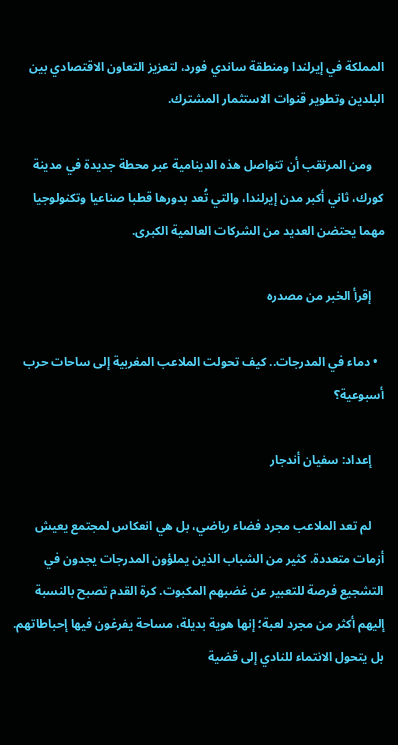المملكة في إيرلندا ومنطقة ساندي فورد، لتعزيز التعاون الاقتصادي بين البلدين وتطوير قنوات الاستثمار المشترك.

    ومن المرتقب أن تتواصل هذه الدينامية عبر محطة جديدة في مدينة كورك، ثاني أكبر مدن إيرلندا، والتي تُعد بدورها قطبا صناعيا وتكنولوجيا مهما يحتضن العديد من الشركات العالمية الكبرى.

    إقرأ الخبر من مصدره

  • دماء في المدرجات.. كيف تحولت الملاعب المغربية إلى ساحات حرب أسبوعية؟

    إعداد: سفيان أندجار

    لم تعد الملاعب مجرد فضاء رياضي، بل هي انعكاس لمجتمع يعيش أزمات متعددة. كثير من الشباب الذين يملؤون المدرجات يجدون في التشجيع فرصة للتعبير عن غضبهم المكبوت. كرة القدم تصبح بالنسبة إليهم أكثر من مجرد لعبة؛ إنها هوية بديلة، مساحة يفرغون فيها إحباطاتهم. بل يتحول الانتماء للنادي إلى قضية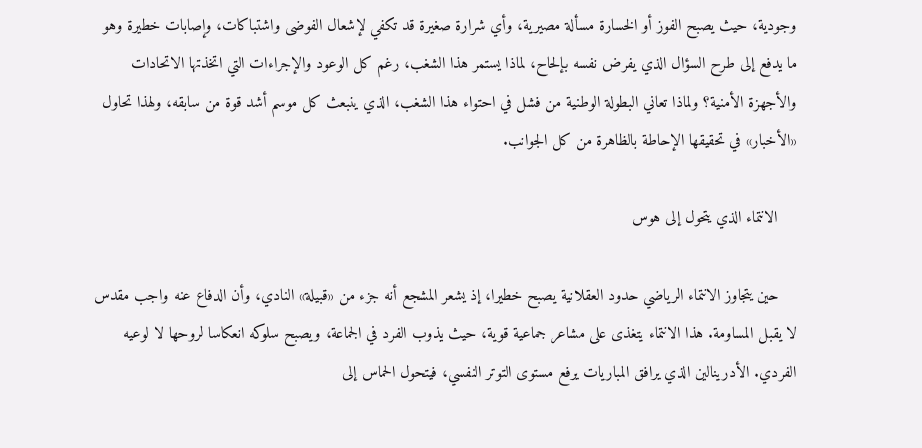وجودية، حيث يصبح الفوز أو الخسارة مسألة مصيرية، وأي شرارة صغيرة قد تكفي لإشعال الفوضى واشتباكات، وإصابات خطيرة وهو ما يدفع إلى طرح السؤال الذي يفرض نفسه بإلحاح، لماذا يستمر هذا الشغب، رغم كل الوعود والإجراءات التي اتخذتها الاتحادات والأجهزة الأمنية؟ ولماذا تعاني البطولة الوطنية من فشل في احتواء هذا الشغب، الذي ينبعث كل موسم أشد قوة من سابقه، ولهذا تحاول «الأخبار» في تحقيقها الإحاطة بالظاهرة من كل الجوانب.

    الانتماء الذي يتحول إلى هوس

    حين يتجاوز الانتماء الرياضي حدود العقلانية يصبح خطيرا، إذ يشعر المشجع أنه جزء من «قبيلة» النادي، وأن الدفاع عنه واجب مقدس لا يقبل المساومة. هذا الانتماء يتغذى على مشاعر جماعية قوية، حيث يذوب الفرد في الجماعة، ويصبح سلوكه انعكاسا لروحها لا لوعيه الفردي. الأدرينالين الذي يرافق المباريات يرفع مستوى التوتر النفسي، فيتحول الحماس إلى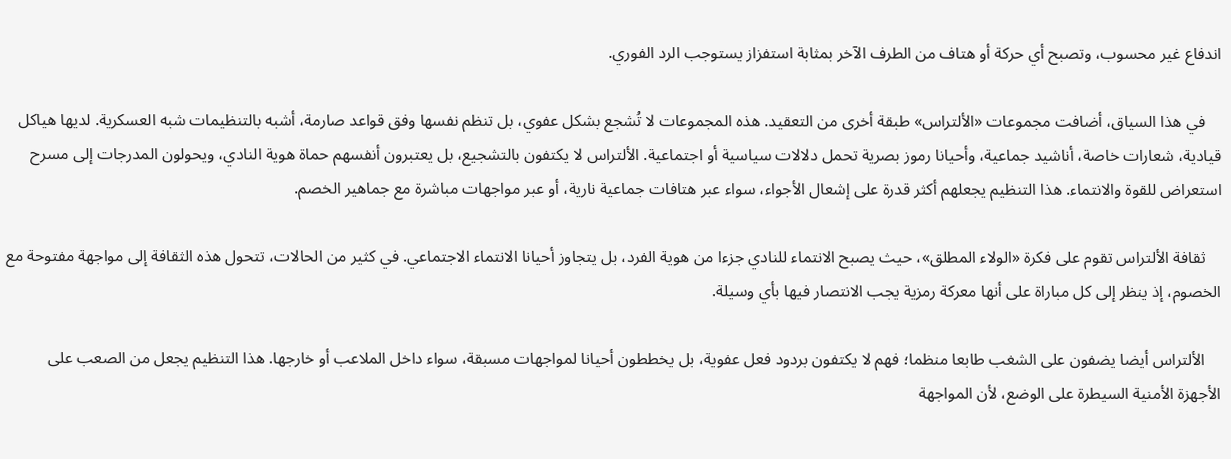اندفاع غير محسوب، وتصبح أي حركة أو هتاف من الطرف الآخر بمثابة استفزاز يستوجب الرد الفوري.

    في هذا السياق، أضافت مجموعات «الألتراس» طبقة أخرى من التعقيد. هذه المجموعات لا تُشجع بشكل عفوي، بل تنظم نفسها وفق قواعد صارمة، أشبه بالتنظيمات شبه العسكرية. لديها هياكل قيادية، شعارات خاصة، أناشيد جماعية، وأحيانا رموز بصرية تحمل دلالات سياسية أو اجتماعية. الألتراس لا يكتفون بالتشجيع، بل يعتبرون أنفسهم حماة هوية النادي، ويحولون المدرجات إلى مسرح استعراض للقوة والانتماء. هذا التنظيم يجعلهم أكثر قدرة على إشعال الأجواء، سواء عبر هتافات جماعية نارية، أو عبر مواجهات مباشرة مع جماهير الخصم.

    ثقافة الألتراس تقوم على فكرة «الولاء المطلق»، حيث يصبح الانتماء للنادي جزءا من هوية الفرد، بل يتجاوز أحيانا الانتماء الاجتماعي. في كثير من الحالات، تتحول هذه الثقافة إلى مواجهة مفتوحة مع الخصوم، إذ ينظر إلى كل مباراة على أنها معركة رمزية يجب الانتصار فيها بأي وسيلة.

    الألتراس أيضا يضفون على الشغب طابعا منظما؛ فهم لا يكتفون بردود فعل عفوية، بل يخططون أحيانا لمواجهات مسبقة، سواء داخل الملاعب أو خارجها. هذا التنظيم يجعل من الصعب على الأجهزة الأمنية السيطرة على الوضع، لأن المواجهة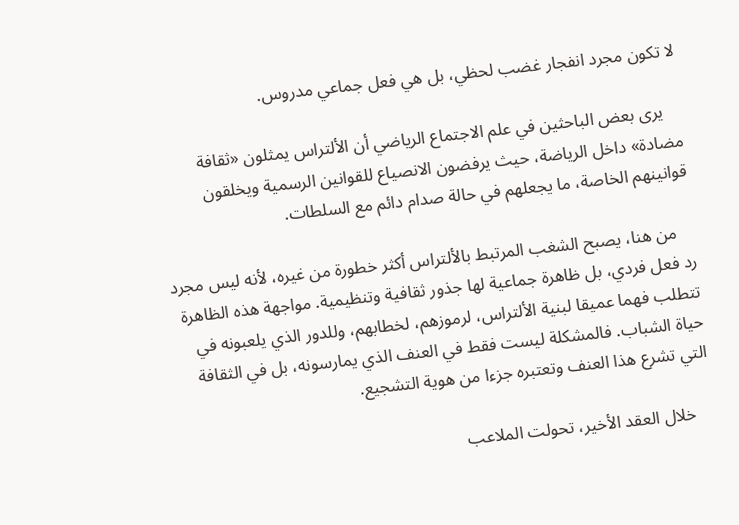لا تكون مجرد انفجار غضب لحظي، بل هي فعل جماعي مدروس.

    يرى بعض الباحثين في علم الاجتماع الرياضي أن الألتراس يمثلون «ثقافة مضادة» داخل الرياضة، حيث يرفضون الانصياع للقوانين الرسمية ويخلقون قوانينهم الخاصة، ما يجعلهم في حالة صدام دائم مع السلطات.

    من هنا، يصبح الشغب المرتبط بالألتراس أكثر خطورة من غيره، لأنه ليس مجرد رد فعل فردي، بل ظاهرة جماعية لها جذور ثقافية وتنظيمية. مواجهة هذه الظاهرة تتطلب فهما عميقا لبنية الألتراس، لرموزهم، لخطابهم، وللدور الذي يلعبونه في حياة الشباب. فالمشكلة ليست فقط في العنف الذي يمارسونه، بل في الثقافة التي تشرع هذا العنف وتعتبره جزءا من هوية التشجيع.

    خلال العقد الأخير، تحولت الملاعب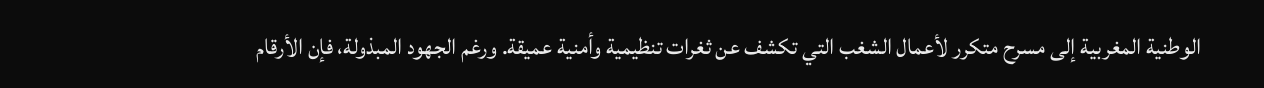الوطنية المغربية إلى مسرح متكرر لأعمال الشغب التي تكشف عن ثغرات تنظيمية وأمنية عميقة. ورغم الجهود المبذولة، فإن الأرقام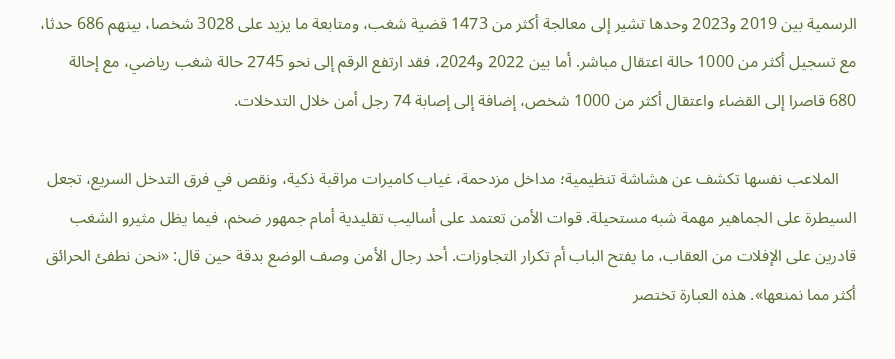الرسمية بين 2019 و2023 وحدها تشير إلى معالجة أكثر من 1473 قضية شغب، ومتابعة ما يزيد على 3028 شخصا، بينهم 686 حدثا، مع تسجيل أكثر من 1000 حالة اعتقال مباشر. أما بين 2022 و2024، فقد ارتفع الرقم إلى نحو 2745 حالة شغب رياضي، مع إحالة 680 قاصرا إلى القضاء واعتقال أكثر من 1000 شخص، إضافة إلى إصابة 74 رجل أمن خلال التدخلات.

    الملاعب نفسها تكشف عن هشاشة تنظيمية؛ مداخل مزدحمة، غياب كاميرات مراقبة ذكية، ونقص في فرق التدخل السريع، تجعل السيطرة على الجماهير مهمة شبه مستحيلة. قوات الأمن تعتمد على أساليب تقليدية أمام جمهور ضخم، فيما يظل مثيرو الشغب قادرين على الإفلات من العقاب، ما يفتح الباب أم تكرار التجاوزات. أحد رجال الأمن وصف الوضع بدقة حين قال: «نحن نطفئ الحرائق أكثر مما نمنعها». هذه العبارة تختصر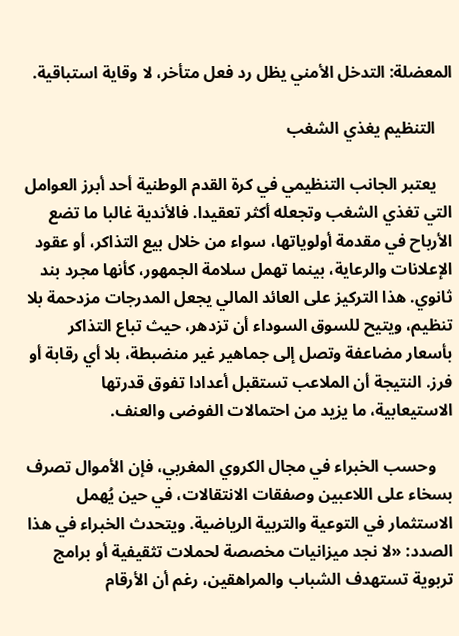المعضلة: التدخل الأمني يظل رد فعل متأخر، لا وقاية استباقية.

    التنظيم يغذي الشغب

    يعتبر الجانب التنظيمي في كرة القدم الوطنية أحد أبرز العوامل التي تغذي الشغب وتجعله أكثر تعقيدا. فالأندية غالبا ما تضع الأرباح في مقدمة أولوياتها، سواء من خلال بيع التذاكر، أو عقود الإعلانات والرعاية، بينما تهمل سلامة الجمهور، كأنها مجرد بند ثانوي. هذا التركيز على العائد المالي يجعل المدرجات مزدحمة بلا تنظيم، ويتيح للسوق السوداء أن تزدهر، حيث تباع التذاكر بأسعار مضاعفة وتصل إلى جماهير غير منضبطة، بلا أي رقابة أو فرز. النتيجة أن الملاعب تستقبل أعدادا تفوق قدرتها الاستيعابية، ما يزيد من احتمالات الفوضى والعنف.

    وحسب الخبراء في مجال الكروي المغربي، فإن الأموال تصرف بسخاء على اللاعبين وصفقات الانتقالات، في حين يُهمل الاستثمار في التوعية والتربية الرياضية. ويتحدث الخبراء في هذا الصدد: «لا نجد ميزانيات مخصصة لحملات تثقيفية أو برامج تربوية تستهدف الشباب والمراهقين، رغم أن الأرقام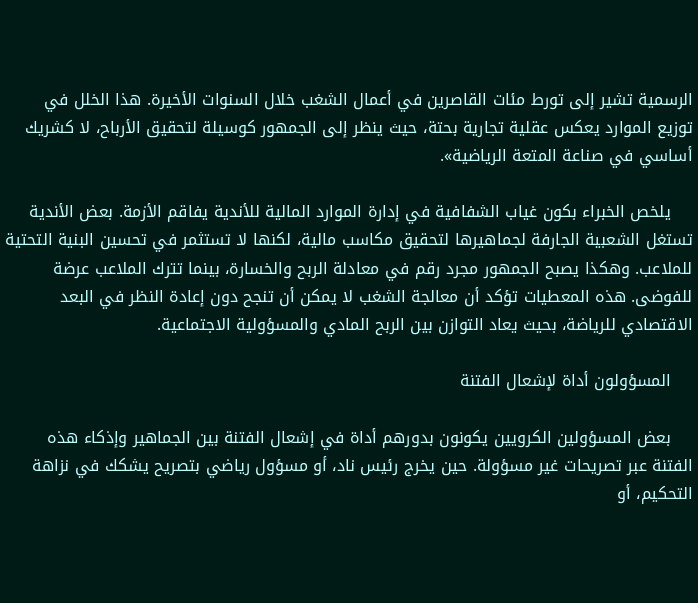الرسمية تشير إلى تورط مئات القاصرين في أعمال الشغب خلال السنوات الأخيرة. هذا الخلل في توزيع الموارد يعكس عقلية تجارية بحتة، حيث ينظر إلى الجمهور كوسيلة لتحقيق الأرباح، لا كشريك أساسي في صناعة المتعة الرياضية».

    يلخص الخبراء بكون غياب الشفافية في إدارة الموارد المالية للأندية يفاقم الأزمة. بعض الأندية تستغل الشعبية الجارفة لجماهيرها لتحقيق مكاسب مالية، لكنها لا تستثمر في تحسين البنية التحتية للملاعب. وهكذا يصبح الجمهور مجرد رقم في معادلة الربح والخسارة، بينما تترك الملاعب عرضة للفوضى. هذه المعطيات تؤكد أن معالجة الشغب لا يمكن أن تنجح دون إعادة النظر في البعد الاقتصادي للرياضة، بحيث يعاد التوازن بين الربح المادي والمسؤولية الاجتماعية.

    المسؤولون أداة لإشعال الفتنة

    بعض المسؤولين الكرويين يكونون بدورهم أداة في إشعال الفتنة بين الجماهير وإذكاء هذه الفتنة عبر تصريحات غير مسؤولة. حين يخرج رئيس ناد، أو مسؤول رياضي بتصريح يشكك في نزاهة التحكيم، أو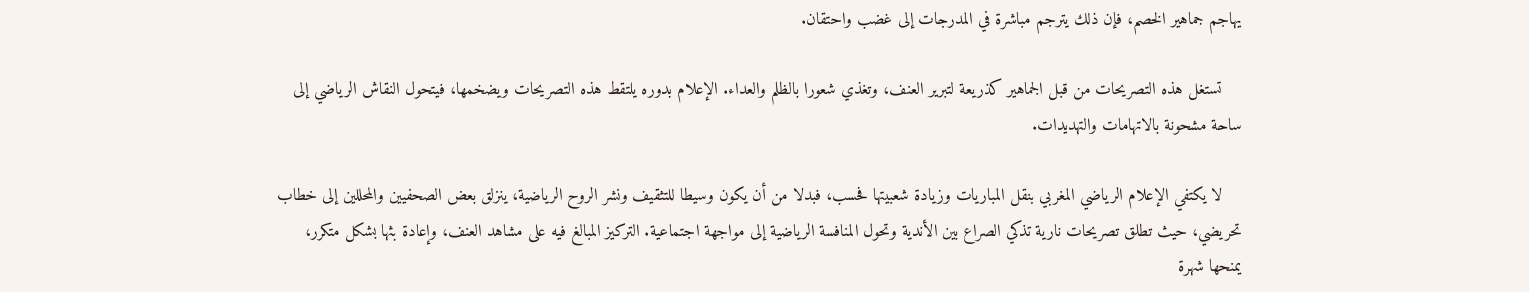يهاجم جماهير الخصم، فإن ذلك يترجم مباشرة في المدرجات إلى غضب واحتقان.

    تستغل هذه التصريحات من قبل الجماهير كذريعة لتبرير العنف، وتغذي شعورا بالظلم والعداء. الإعلام بدوره يلتقط هذه التصريحات ويضخمها، فيتحول النقاش الرياضي إلى ساحة مشحونة بالاتهامات والتهديدات.

    لا يكتفي الإعلام الرياضي المغربي بنقل المباريات وزيادة شعبيتها فحسب، فبدلا من أن يكون وسيطا للتثقيف ونشر الروح الرياضية، ينزلق بعض الصحفيين والمحللين إلى خطاب تحريضي، حيث تطلق تصريحات نارية تذكي الصراع بين الأندية وتحول المنافسة الرياضية إلى مواجهة اجتماعية. التركيز المبالغ فيه على مشاهد العنف، وإعادة بثها بشكل متكرر، يمنحها شهرة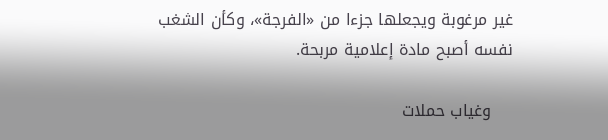غير مرغوبة ويجعلها جزءا من «الفرجة»، وكأن الشغب نفسه أصبح مادة إعلامية مربحة.

    وغياب حملات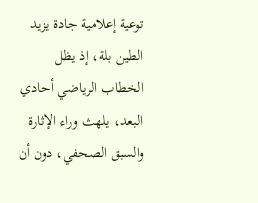توعية إعلامية جادة يزيد الطين بلة، إذ يظل الخطاب الرياضي أحادي البعد، يلهث وراء الإثارة والسبق الصحفي، دون أن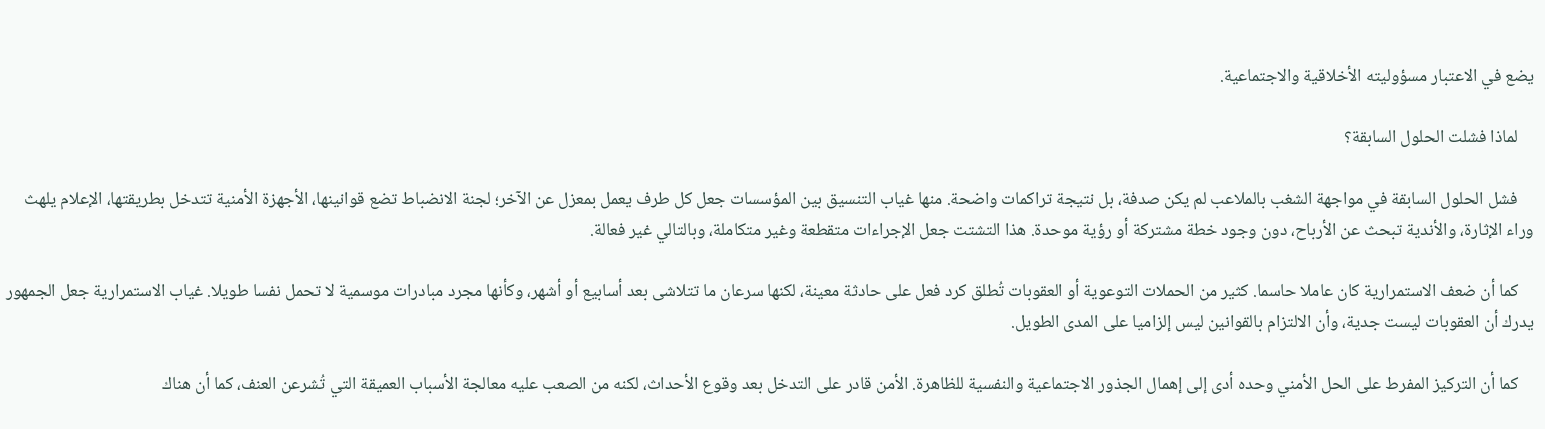يضع في الاعتبار مسؤوليته الأخلاقية والاجتماعية.

    لماذا فشلت الحلول السابقة؟

    فشل الحلول السابقة في مواجهة الشغب بالملاعب لم يكن صدفة، بل نتيجة تراكمات واضحة. منها غياب التنسيق بين المؤسسات جعل كل طرف يعمل بمعزل عن الآخر؛ لجنة الانضباط تضع قوانينها، الأجهزة الأمنية تتدخل بطريقتها، الإعلام يلهث وراء الإثارة، والأندية تبحث عن الأرباح، دون وجود خطة مشتركة أو رؤية موحدة. هذا التشتت جعل الإجراءات متقطعة وغير متكاملة، وبالتالي غير فعالة.

    كما أن ضعف الاستمرارية كان عاملا حاسما. كثير من الحملات التوعوية أو العقوبات تُطلق كرد فعل على حادثة معينة، لكنها سرعان ما تتلاشى بعد أسابيع أو أشهر، وكأنها مجرد مبادرات موسمية لا تحمل نفسا طويلا. غياب الاستمرارية جعل الجمهور يدرك أن العقوبات ليست جدية، وأن الالتزام بالقوانين ليس إلزاميا على المدى الطويل.

    كما أن التركيز المفرط على الحل الأمني وحده أدى إلى إهمال الجذور الاجتماعية والنفسية للظاهرة. الأمن قادر على التدخل بعد وقوع الأحداث، لكنه من الصعب عليه معالجة الأسباب العميقة التي تُشرعن العنف، كما أن هناك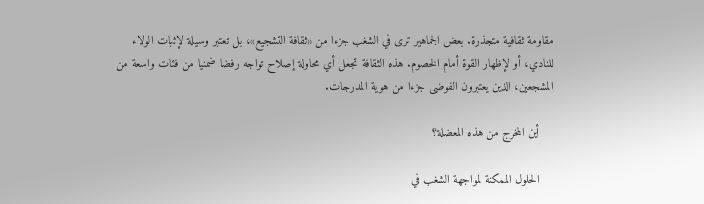مقاومة ثقافية متجذرة. بعض الجماهير ترى في الشغب جزءا من «ثقافة التشجيع»، بل تعتبر وسيلة لإثبات الولاء للنادي، أو لإظهار القوة أمام الخصوم. هذه الثقافة تجعل أي محاولة إصلاح تواجه رفضا ضمنيا من فئات واسعة من المشجعين، الذين يعتبرون الفوضى جزءا من هوية المدرجات.

    أين المخرج من هذه المعضلة؟

    الحلول الممكنة لمواجهة الشغب في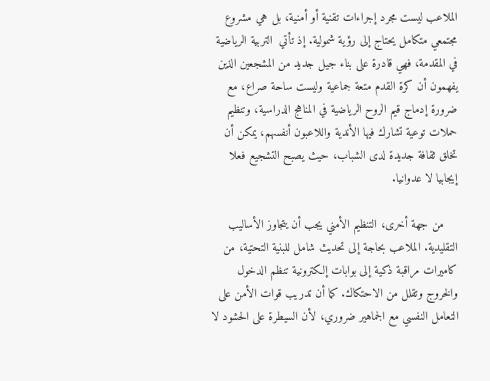الملاعب ليست مجرد إجراءات تقنية أو أمنية، بل هي مشروع مجتمعي متكامل يحتاج إلى رؤية شمولية. إذ تأتي  التربية الرياضية في المقدمة، فهي قادرة على بناء جيل جديد من المشجعين الذين يفهمون أن كرة القدم متعة جماعية وليست ساحة صراع، مع ضرورة إدماج قيم الروح الرياضية في المناهج الدراسية، وتنظيم حملات توعية تشارك فيها الأندية واللاعبون أنفسهم، يمكن أن تخلق ثقافة جديدة لدى الشباب، حيث يصبح التشجيع فعلا إيجابيا لا عدوانيا.

    من جهة أخرى، التنظيم الأمني يجب أن يتجاوز الأساليب التقليدية. الملاعب بحاجة إلى تحديث شامل للبنية التحتية، من كاميرات مراقبة ذكية إلى بوابات إلكترونية تنظم الدخول والخروج وتقلل من الاحتكاك. كما أن تدريب قوات الأمن على التعامل النفسي مع الجماهير ضروري، لأن السيطرة على الحشود لا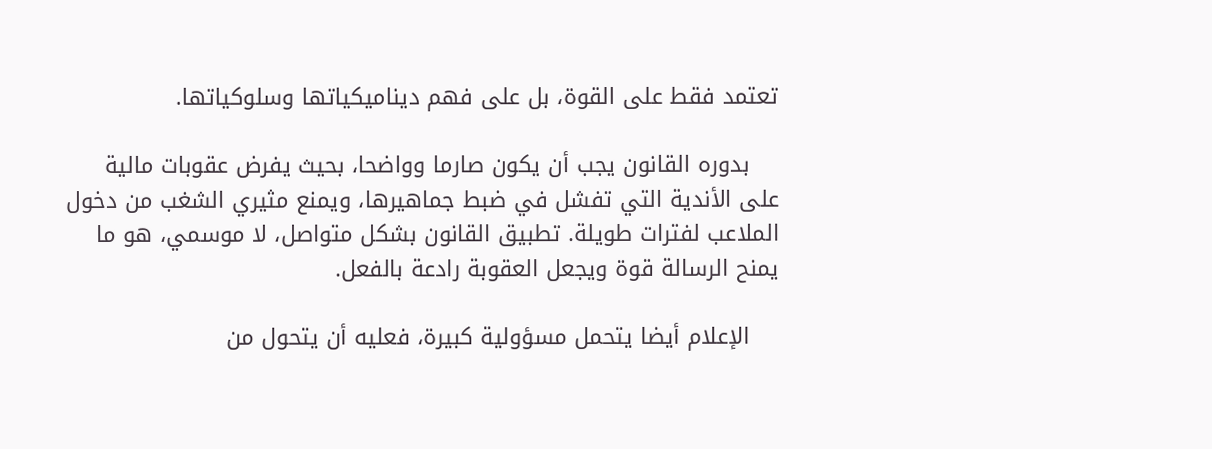تعتمد فقط على القوة، بل على فهم ديناميكياتها وسلوكياتها.

    بدوره القانون يجب أن يكون صارما وواضحا، بحيث يفرض عقوبات مالية على الأندية التي تفشل في ضبط جماهيرها، ويمنع مثيري الشغب من دخول الملاعب لفترات طويلة. تطبيق القانون بشكل متواصل، لا موسمي، هو ما يمنح الرسالة قوة ويجعل العقوبة رادعة بالفعل.

    الإعلام أيضا يتحمل مسؤولية كبيرة، فعليه أن يتحول من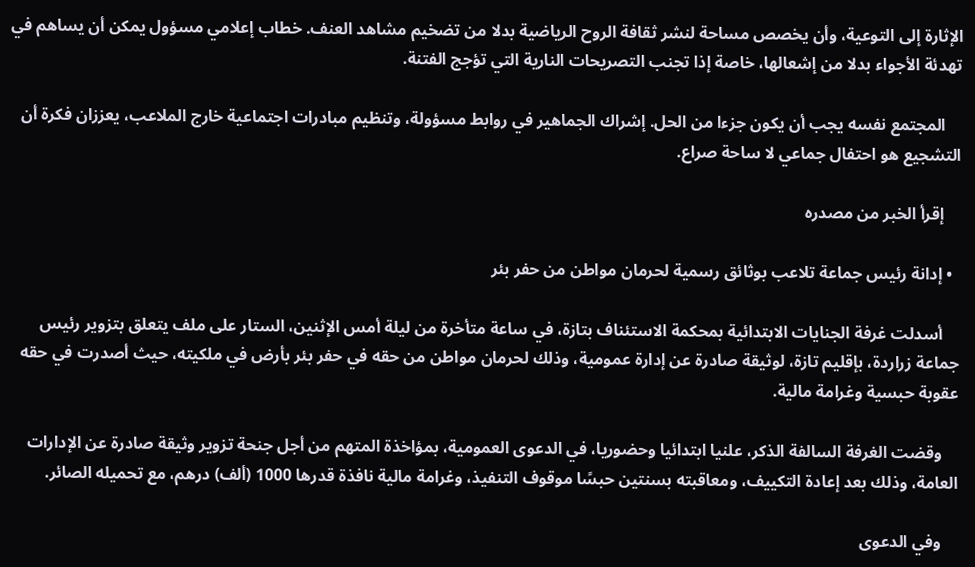الإثارة إلى التوعية، وأن يخصص مساحة لنشر ثقافة الروح الرياضية بدلا من تضخيم مشاهد العنف. خطاب إعلامي مسؤول يمكن أن يساهم في تهدئة الأجواء بدلا من إشعالها، خاصة إذا تجنب التصريحات النارية التي تؤجج الفتنة.

    المجتمع نفسه يجب أن يكون جزءا من الحل. إشراك الجماهير في روابط مسؤولة، وتنظيم مبادرات اجتماعية خارج الملاعب، يعززان فكرة أن التشجيع هو احتفال جماعي لا ساحة صراع.

    إقرأ الخبر من مصدره

  • إدانة رئيس جماعة تلاعب بوثائق رسمية لحرمان مواطن من حفر بئر

    أسدلت غرفة الجنايات الابتدائية بمحكمة الاستئناف بتازة، في ساعة متأخرة من ليلة أمس الإثنين، الستار على ملف يتعلق بتزوير رئيس جماعة زراردة، بإقليم تازة، لوثيقة صادرة عن إدارة عمومية، وذلك لحرمان مواطن من حقه في حفر بئر بأرض في ملكيته، حيث أصدرت في حقه عقوبة حبسية وغرامة مالية.

    وقضت الغرفة السالفة الذكر، علنيا ابتدائيا وحضوريا، في الدعوى العمومية، بمؤاخذة المتهم من أجل جنحة تزوير وثيقة صادرة عن الإدارات العامة، وذلك بعد إعادة التكييف، ومعاقبته بسنتين حبسًا موقوف التنفيذ، وغرامة مالية نافذة قدرها 1000 (ألف) درهم، مع تحميله الصائر.

    وفي الدعوى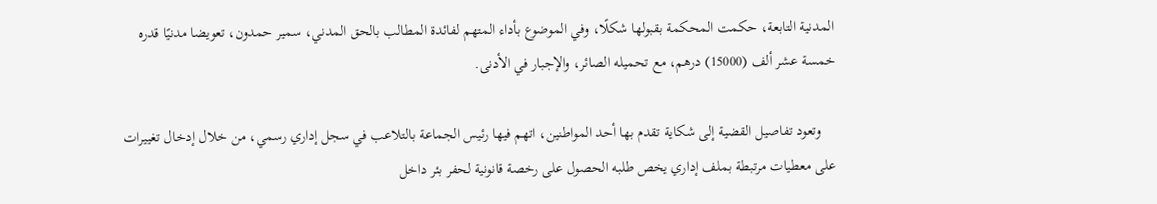المدنية التابعة، حكمت المحكمة بقبولها شكلًا، وفي الموضوع بأداء المتهم لفائدة المطالب بالحق المدني، سمير حمدون، تعويضا مدنيًا قدره خمسة عشر ألف (15000) درهم، مع تحميله الصائر، والإجبار في الأدنى.

    وتعود تفاصيل القضية إلى شكاية تقدم بها أحد المواطنين، اتهم فيها رئيس الجماعة بالتلاعب في سجل إداري رسمي، من خلال إدخال تغييرات على معطيات مرتبطة بملف إداري يخص طلبه الحصول على رخصة قانونية لحفر بئر داخل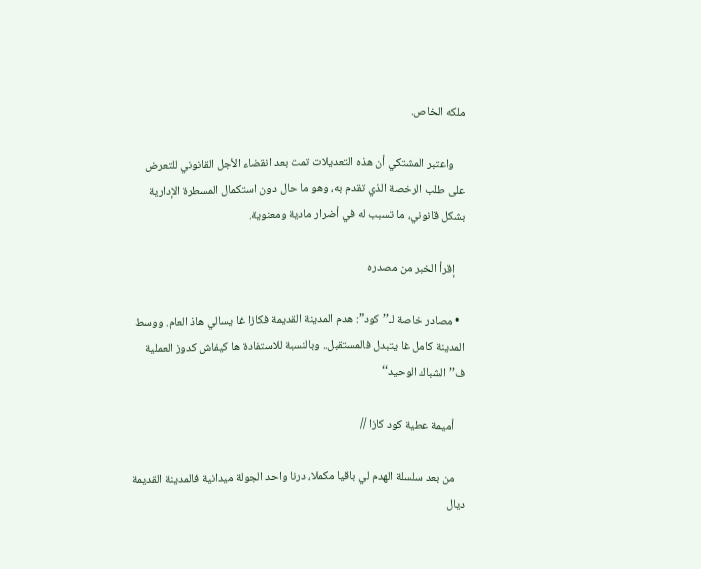ملكه الخاص.

    واعتبر المشتكي أن هذه التعديلات تمت بعد انقضاء الأجل القانوني للتعرض على طلب الرخصة الذي تقدم به، وهو ما حال دون استكمال المسطرة الإدارية بشكل قانوني، ما تسبب له في أضرار مادية ومعنوية.

    إقرأ الخبر من مصدره

  • مصادر خاصة لـ’’كود”: هدم المدينة القديمة فكازا غا يسالي هاذ العام. ووسط المدينة كامل غا يتبدل فالمستقبل.. وبالنسبة للاستفادة ها كيفاش كدوز العملية ف’’الشباك الوحيد‘‘

    أميمة عطية كود كازا //

    من بعد سلسلة الهدم لي باقيا مكملا، درنا واحد الجولة ميدانية فالمدينة القديمة ديال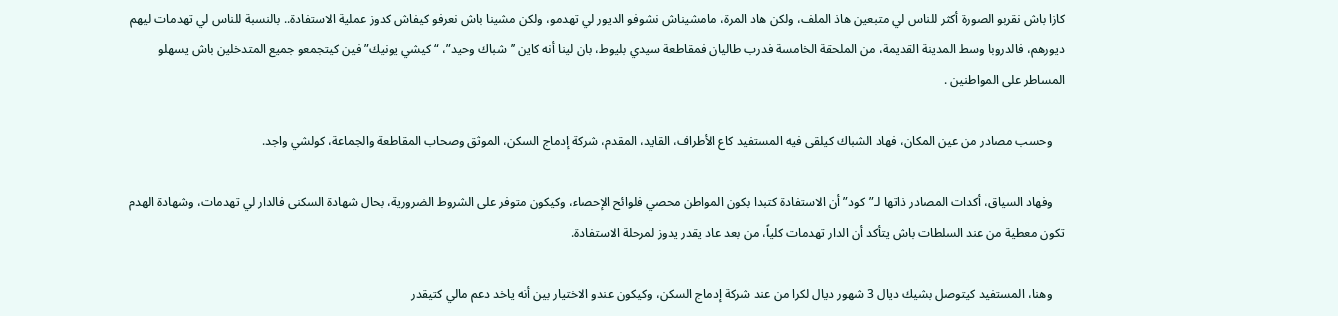كازا باش نقربو الصورة أكثر للناس لي متبعين هاذ الملف، ولكن هاد المرة، مامشيناش نشوفو الديور لي تهدمو، ولكن مشينا باش نعرفو كيفاش كدوز عملية الاستفادة.. بالنسبة للناس لي تهدمات ليهم ديورهم، فالدروبا وسط المدينة القديمة، من الملحقة الخامسة فدرب طاليان فمقاطعة سيدي بليوط، بان لينا أنه كاين ’’شباك وحيد”، “كيشي يونيك” فين كيتجمعو جميع المتدخلين باش يسهلو المساطر على المواطنين .

    وحسب مصادر من عين المكان، فهاد الشباك كيلقى فيه المستفيد كاع الأطراف، القايد، المقدم، شركة إدماج السكن، الموثق وصحاب المقاطعة والجماعة، كولشي واجد.

    وفهاد السياق، أكدات المصادر ذاتها لـ”كود” أن الاستفادة كتبدا بكون المواطن محصي فلوائح الإحصاء، وكيكون متوفر على الشروط الضرورية، بحال شهادة السكنى فالدار لي تهدمات، وشهادة الهدم تكون معطية من عند السلطات باش يتأكد أن الدار تهدمات كلياً، من بعد عاد يقدر يدوز لمرحلة الاستفادة.

    وهنا، المستفيد كيتوصل بشيك ديال 3 شهور ديال لكرا من عند شركة إدماج السكن، وكيكون عندو الاختيار بين أنه ياخد دعم مالي كتيقدر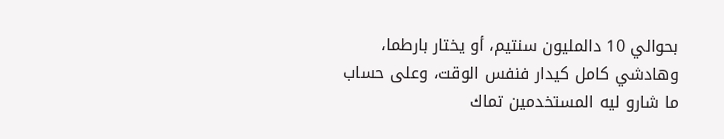بحوالي 10 دالمليون سنتيم، أو يختار بارطما، وهادشي كامل كيدار فنفس الوقت، وعلى حساب ما شارو ليه المستخدمين تماك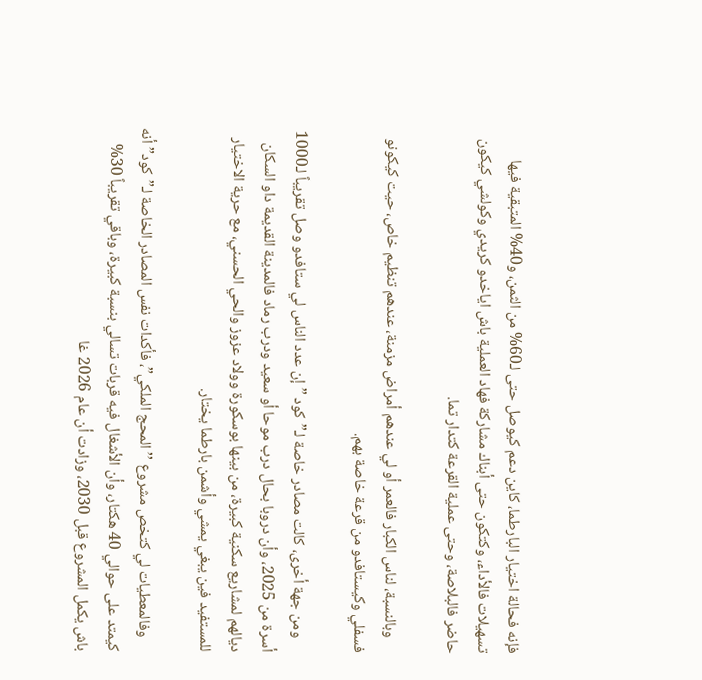فإنه فحالة اختيار البارطما، كاين دعم كيوصل حتى لـ60% من الثمن، و40% المتبقية فيها تسهيلات فالأداء، وكتكون حتى أبناك مشاركة فهاد العملية باش اياخدو كريدي وكولشي كيكون حاضر فالبلاصة، وحتى عملية القرعة كتدار تما.

    وبالنسبة، لناس الكبار فالعمر أو لي عندهم أمراض مزمنة، عندهم تنظيم خاص، حيت كيكونو فسفلي وكيستافدو من قرعة خاصة بهم.

    ومن جهة أخرى، كالت مصادر خاصة لـ”كود ” إن عدد الناس لي ستافدو وصل تقريباً لـ1000 أسرة من 2025، وأن دروبا بحال درب موحا أو سعيد ودرب رماد فالمدينة القديمة داو السكان ديالهم لمشاريع سكنية كبيرة، من بينها بوسكورة وولاد عزوز والحي الحسني، مع حرية الاختيار للمستفيد فين يبغي يمشي وأشمن بارطما يختار.

    وفالمعطيات لي كتخص مشروع ’’المحج الملكي”، فأكدات نفس المصادر الخاصة لـ”كود” أنه كيمتد على حوالي 40 هكتار، وأن الأشغال فيه قربات تسالي بنسبة كبيرة، وباقي تقريباً 30% باش يكمل المشروع قبل 2030، وزادت أن عام 2026 غا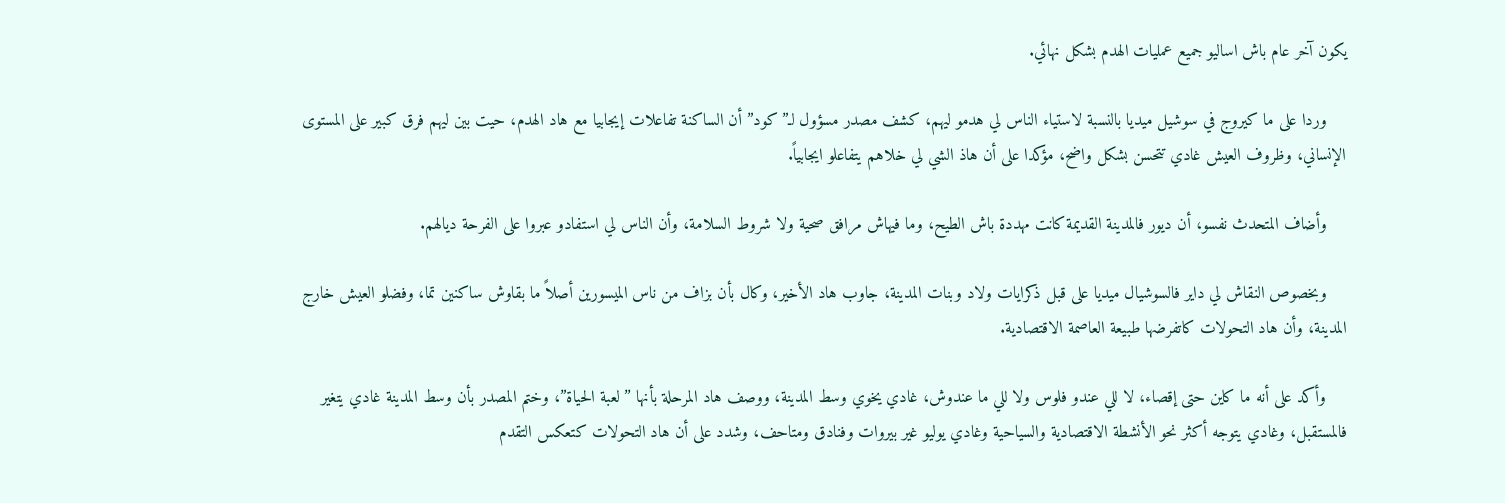يكون آخر عام باش اساليو جميع عمليات الهدم بشكل نهائي.

    وردا على ما كيروج في سوشيل ميديا بالنسبة لاستياء الناس لي هدمو ليهم، كشف مصدر مسؤول لـ”كود” أن الساكنة تفاعلات إيجابيا مع هاد الهدم، حيت بين ليهم فرق كبير على المستوى الإنساني، وظروف العيش غادي تتحسن بشكل واضح، مؤكدا على أن هاذ الشي لي خلاهم يتفاعلو ايجابياً.

    وأضاف المتحدث نفسو، أن ديور فالمدينة القديمة كانت مهددة باش الطيح، وما فيهاش مرافق صحية ولا شروط السلامة، وأن الناس لي استفادو عبروا على الفرحة ديالهم.

    وبخصوص النقاش لي داير فالسوشيال ميديا على قبل ذكرايات ولاد وبنات المدينة، جاوب هاد الأخير، وكال بأن بزاف من ناس الميسورين أصلاً ما بقاوش ساكنين تما، وفضلو العيش خارج المدينة، وأن هاد التحولات كاتفرضها طبيعة العاصمة الاقتصادية.

    وأكد على أنه ما كاين حتى إقصاء، لا للي عندو فلوس ولا للي ما عندوش، غادي يخوي وسط المدينة، ووصف هاد المرحلة بأنها ’’لعبة الحياة”، وختم المصدر بأن وسط المدينة غادي يتغير فالمستقبل، وغادي يتوجه أكثر نحو الأنشطة الاقتصادية والسياحية وغادي يوليو غير بيروات وفنادق ومتاحف، وشدد على أن هاد التحولات كتعكس التقدم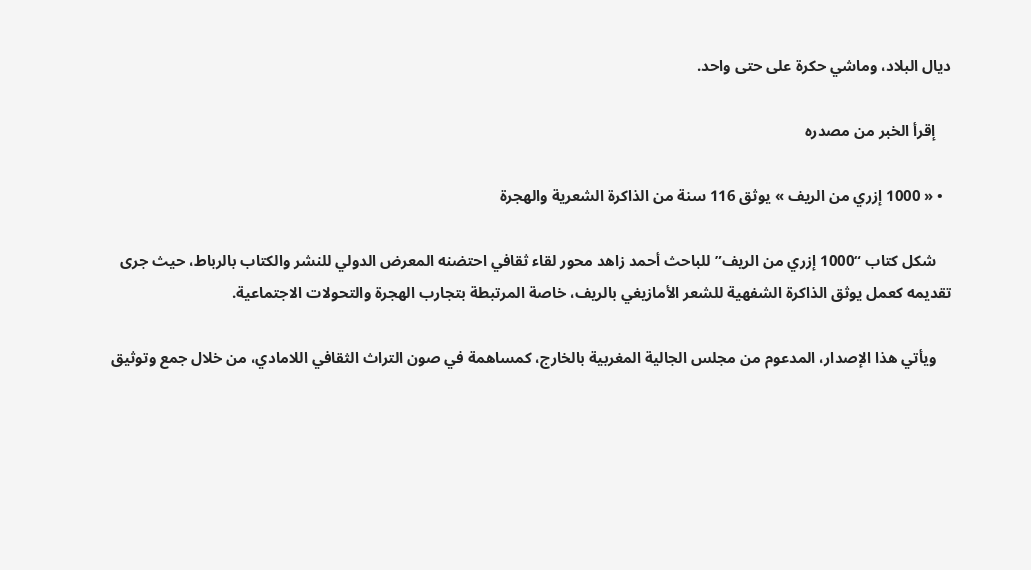ديال البلاد، وماشي حكرة على حتى واحد.

    إقرأ الخبر من مصدره

  • « 1000 إزري من الريف » يوثق 116 سنة من الذاكرة الشعرية والهجرة

    شكل كتاب “1000 إزري من الريف” للباحث أحمد زاهد محور لقاء ثقافي احتضنه المعرض الدولي للنشر والكتاب بالرباط، حيث جرى تقديمه كعمل يوثق الذاكرة الشفهية للشعر الأمازيغي بالريف، خاصة المرتبطة بتجارب الهجرة والتحولات الاجتماعية.

    ويأتي هذا الإصدار، المدعوم من مجلس الجالية المغربية بالخارج، كمساهمة في صون التراث الثقافي اللامادي، من خلال جمع وتوثيق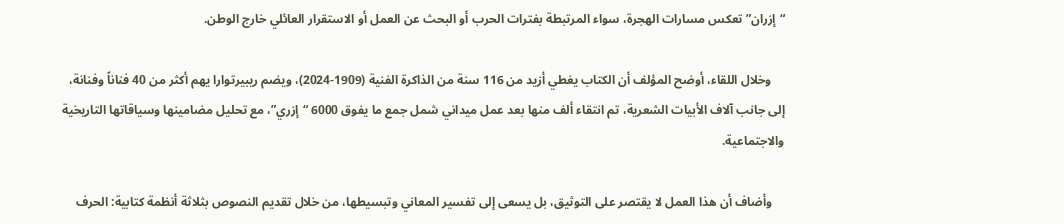“إزران” تعكس مسارات الهجرة، سواء المرتبطة بفترات الحرب أو البحث عن العمل أو الاستقرار العائلي خارج الوطن.

    وخلال اللقاء، أوضح المؤلف أن الكتاب يغطي أزيد من 116 سنة من الذاكرة الفنية (1909-2024)، ويضم ريبيرتوارا يهم أكثر من 40 فناناً وفنانة، إلى جانب آلاف الأبيات الشعرية، تم انتقاء ألف منها بعد عمل ميداني شمل جمع ما يفوق 6000 “إزري”، مع تحليل مضامينها وسياقاتها التاريخية والاجتماعية.

    وأضاف أن هذا العمل لا يقتصر على التوثيق، بل يسعى إلى تفسير المعاني وتبسيطها، من خلال تقديم النصوص بثلاثة أنظمة كتابية: الحرف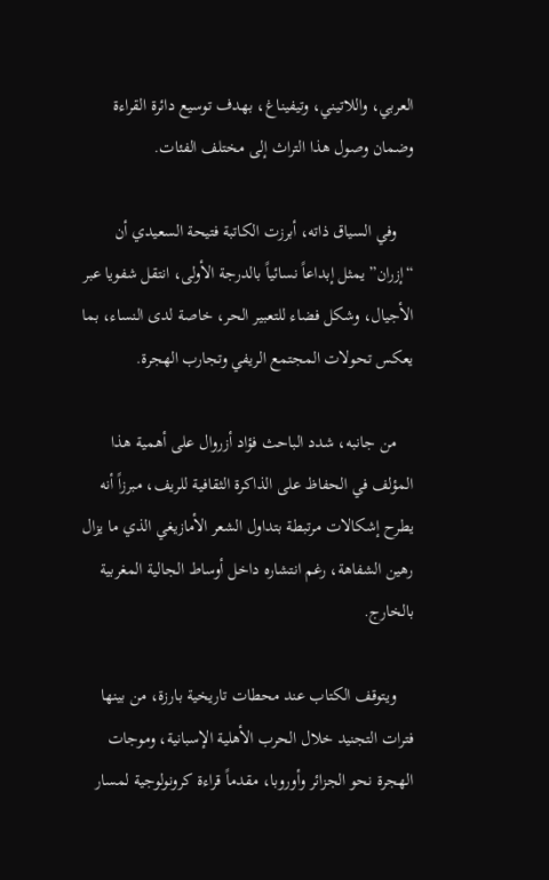العربي، واللاتيني، وتيفيناغ، بهدف توسيع دائرة القراءة وضمان وصول هذا التراث إلى مختلف الفئات.

    وفي السياق ذاته، أبرزت الكاتبة فتيحة السعيدي أن “إزران” يمثل إبداعاً نسائياً بالدرجة الأولى، انتقل شفويا عبر الأجيال، وشكل فضاء للتعبير الحر، خاصة لدى النساء، بما يعكس تحولات المجتمع الريفي وتجارب الهجرة.

    من جانبه، شدد الباحث فؤاد أزروال على أهمية هذا المؤلف في الحفاظ على الذاكرة الثقافية للريف، مبرزاً أنه يطرح إشكالات مرتبطة بتداول الشعر الأمازيغي الذي ما يزال رهين الشفاهة، رغم انتشاره داخل أوساط الجالية المغربية بالخارج.

    ويتوقف الكتاب عند محطات تاريخية بارزة، من بينها فترات التجنيد خلال الحرب الأهلية الإسبانية، وموجات الهجرة نحو الجزائر وأوروبا، مقدماً قراءة كرونولوجية لمسار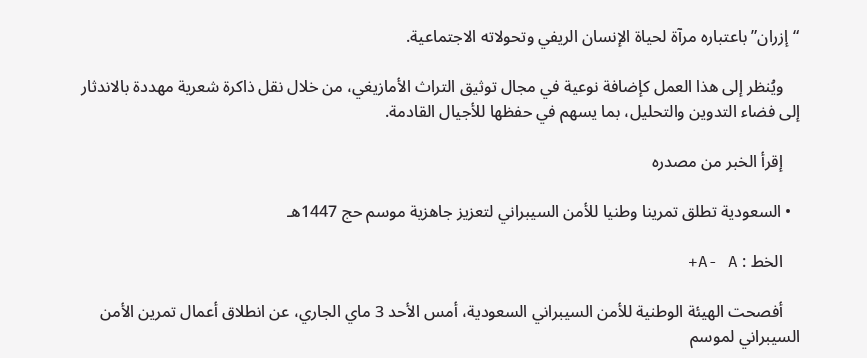“إزران” باعتباره مرآة لحياة الإنسان الريفي وتحولاته الاجتماعية.

    ويُنظر إلى هذا العمل كإضافة نوعية في مجال توثيق التراث الأمازيغي، من خلال نقل ذاكرة شعرية مهددة بالاندثار إلى فضاء التدوين والتحليل، بما يسهم في حفظها للأجيال القادمة.

    إقرأ الخبر من مصدره

  • السعودية تطلق تمرينا وطنيا للأمن السيبراني لتعزيز جاهزية موسم حج 1447هـ

    الخط : A- A+

    أفصحت الهيئة الوطنية للأمن السيبراني السعودية، أمس الأحد 3 ماي الجاري، عن انطلاق أعمال تمرين الأمن السيبراني لموسم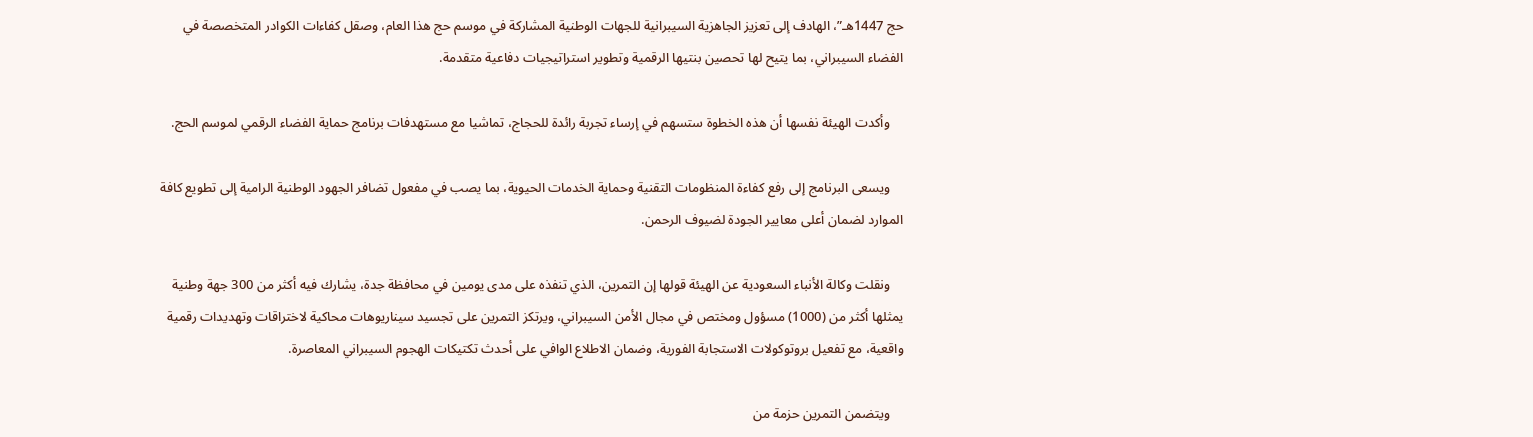حج 1447هـ”، الهادف إلى تعزيز الجاهزية السيبرانية للجهات الوطنية المشاركة في موسم حج هذا العام، وصقل كفاءات الكوادر المتخصصة في الفضاء السيبراني، بما يتيح لها تحصين بنتيها الرقمية وتطوير استراتيجيات دفاعية متقدمة.

    وأكدت الهيئة نفسها أن هذه الخطوة ستسهم في إرساء تجربة رائدة للحجاج، تماشيا مع مستهدفات برنامج حماية الفضاء الرقمي لموسم الحج.

    ويسعى البرنامج إلى رفع كفاءة المنظومات التقنية وحماية الخدمات الحيوية، بما يصب في مفعول تضافر الجهود الوطنية الرامية إلى تطويع كافة الموارد لضمان أعلى معايير الجودة لضيوف الرحمن.

    ونقلت وكالة الأنباء السعودية عن الهيئة قولها إن التمرين، الذي تنفذه على مدى يومين في محافظة جدة، يشارك فيه أكثر من 300 جهة وطنية يمثلها أكثر من (1000) مسؤول ومختص في مجال الأمن السيبراني، ويرتكز التمرين على تجسيد سيناريوهات محاكية لاختراقات وتهديدات رقمية واقعية، مع تفعيل بروتوكولات الاستجابة الفورية، وضمان الاطلاع الوافي على أحدث تكتيكات الهجوم السيبراني المعاصرة.

    ويتضمن التمرين حزمة من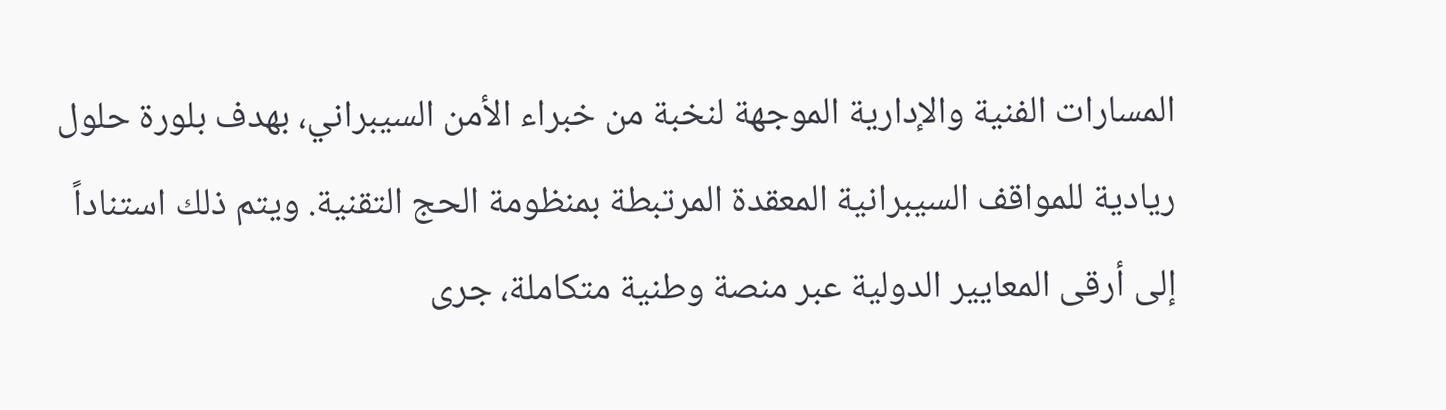المسارات الفنية والإدارية الموجهة لنخبة من خبراء الأمن السيبراني، بهدف بلورة حلول ريادية للمواقف السيبرانية المعقدة المرتبطة بمنظومة الحج التقنية. ويتم ذلك استناداً إلى أرقى المعايير الدولية عبر منصة وطنية متكاملة، جرى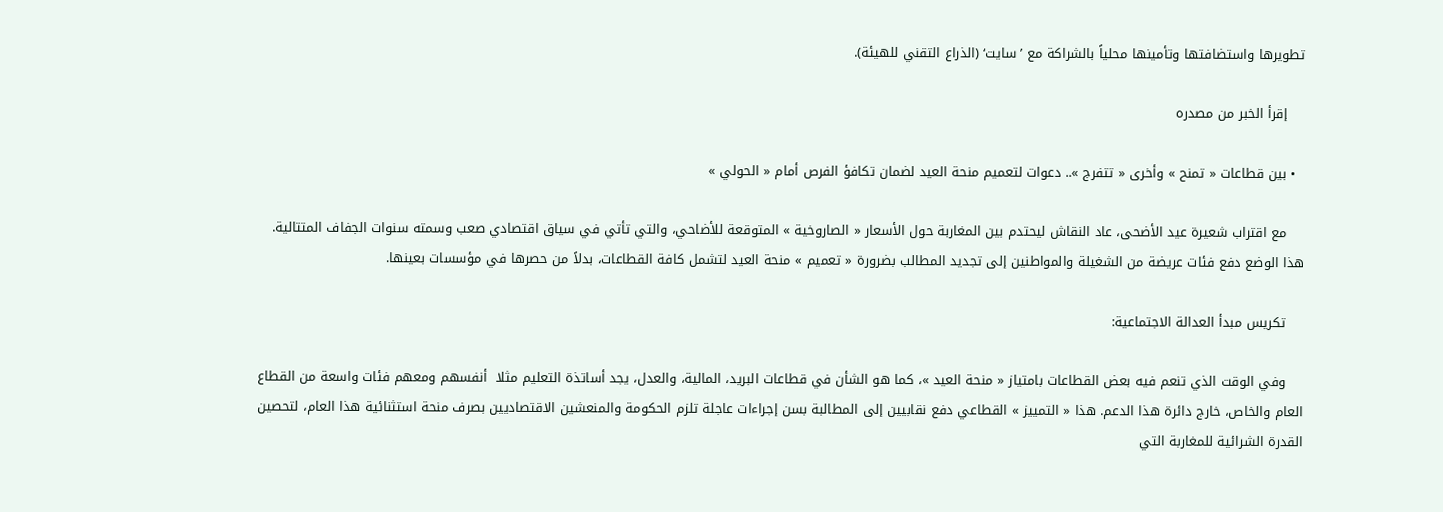تطويرها واستضافتها وتأمينها محلياً بالشراكة مع ’سايت‘ (الذراع التقني للهيئة).

    إقرأ الخبر من مصدره

  • بين قطاعات « تمنح » وأخرى « تتفرج ».. دعوات لتعميم منحة العيد لضمان تكافؤ الفرص أمام « الحولي »

    مع اقتراب شعيرة عيد الأضحى، عاد النقاش ليحتدم بين المغاربة حول الأسعار « الصاروخية » المتوقعة للأضاحي، والتي تأتي في سياق اقتصادي صعب وسمته سنوات الجفاف المتتالية. هذا الوضع دفع فئات عريضة من الشغيلة والمواطنين إلى تجديد المطالب بضرورة « تعميم » منحة العيد لتشمل كافة القطاعات، بدلاً من حصرها في مؤسسات بعينها.

    تكريس مبدأ العدالة الاجتماعية:

    وفي الوقت الذي تنعم فيه بعض القطاعات بامتياز « منحة العيد »، كما هو الشأن في قطاعات البريد، المالية، والعدل، يجد أساتذة التعليم مثلا  أنفسهم ومعهم فئات واسعة من القطاع العام والخاص، خارج دائرة هذا الدعم. هذا « التمييز » القطاعي دفع نقابيين إلى المطالبة بسن إجراءات عاجلة تلزم الحكومة والمنعشين الاقتصاديين بصرف منحة استثنائية هذا العام، لتحصين القدرة الشرائية للمغاربة التي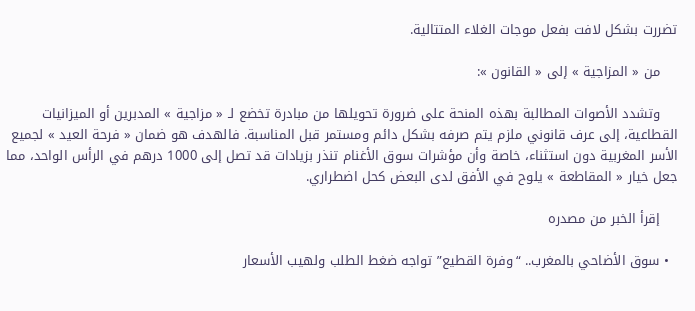تضررت بشكل لافت بفعل موجات الغلاء المتتالية.

    من « المزاجية » إلى « القانون »:

    وتشدد الأصوات المطالبة بهذه المنحة على ضرورة تحويلها من مبادرة تخضع لـ « مزاجية » المدبرين أو الميزانيات القطاعية، إلى عرف قانوني ملزم يتم صرفه بشكل دائم ومستمر قبل المناسبة. فالهدف هو ضمان « فرحة العيد » لجميع الأسر المغربية دون استثناء، خاصة وأن مؤشرات سوق الأغنام تنذر بزيادات قد تصل إلى 1000 درهم في الرأس الواحد، مما جعل خيار « المقاطعة » يلوح في الأفق لدى البعض كحل اضطراري.

    إقرأ الخبر من مصدره

  • سوق الأضاحي بالمغرب.. “وفرة القطيع” تواجه ضغط الطلب ولهيب الأسعار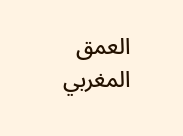العمق المغربي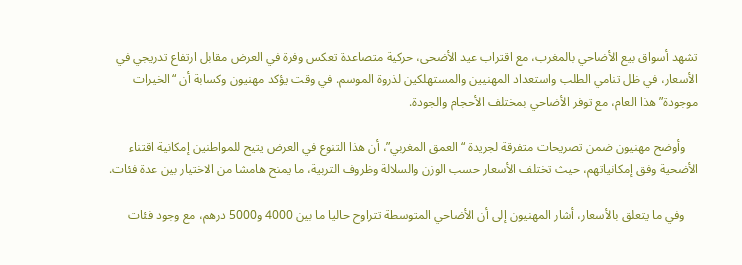تشهد أسواق بيع الأضاحي بالمغرب، مع اقتراب عيد الأضحى، حركية متصاعدة تعكس وفرة في العرض مقابل ارتفاع تدريجي في الأسعار، في ظل تنامي الطلب واستعداد المهنيين والمستهلكين لذروة الموسم. في وقت يؤكد مهنيون وكسابة أن “الخيرات موجودة” هذا العام، مع توفر الأضاحي بمختلف الأحجام والجودة.

    وأوضح مهنيون ضمن تصريحات متفرقة لجريدة “العمق المغربي”، أن هذا التنوع في العرض يتيح للمواطنين إمكانية اقتناء الأضحية وفق إمكانياتهم، حيث تختلف الأسعار حسب الوزن والسلالة وظروف التربية، ما يمنح هامشا من الاختيار بين عدة فئات.

    وفي ما يتعلق بالأسعار، أشار المهنيون إلى أن الأضاحي المتوسطة تتراوح حاليا ما بين 4000 و5000 درهم، مع وجود فئات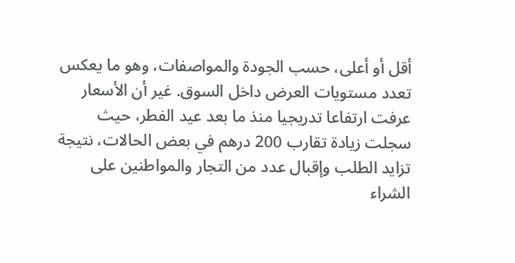أقل أو أعلى، حسب الجودة والمواصفات، وهو ما يعكس تعدد مستويات العرض داخل السوق. غير أن الأسعار عرفت ارتفاعا تدريجيا منذ ما بعد عيد الفطر، حيث سجلت زيادة تقارب 200 درهم في بعض الحالات، نتيجة تزايد الطلب وإقبال عدد من التجار والمواطنين على الشراء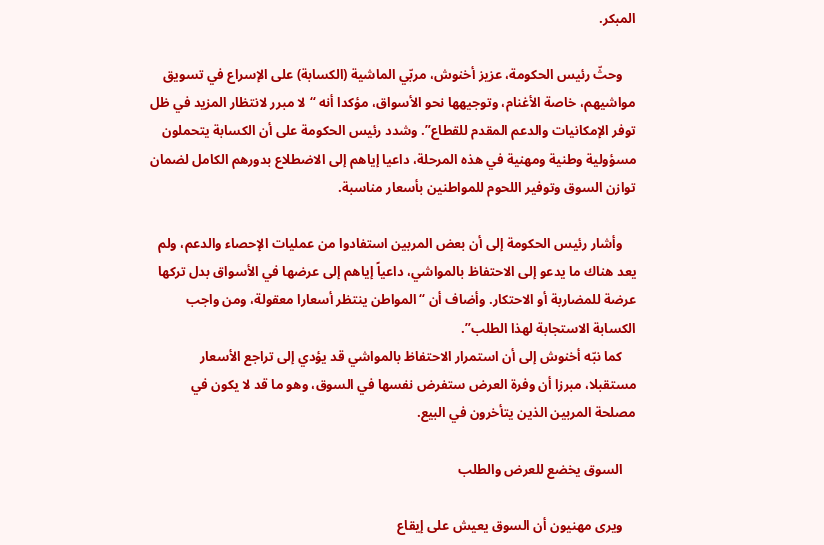المبكر.

    وحثّ رئيس الحكومة، عزيز أخنوش، مربّي الماشية (الكسابة) على الإسراع في تسويق مواشيهم، خاصة الأغنام، وتوجيهها نحو الأسواق، مؤكدا أنه “لا مبرر لانتظار المزيد في ظل توفر الإمكانيات والدعم المقدم للقطاع”. وشدد رئيس الحكومة على أن الكسابة يتحملون مسؤولية وطنية ومهنية في هذه المرحلة، داعيا إياهم إلى الاضطلاع بدورهم الكامل لضمان توازن السوق وتوفير اللحوم للمواطنين بأسعار مناسبة.

    وأشار رئيس الحكومة إلى أن بعض المربين استفادوا من عمليات الإحصاء والدعم، ولم يعد هناك ما يدعو إلى الاحتفاظ بالمواشي، داعياً إياهم إلى عرضها في الأسواق بدل تركها عرضة للمضاربة أو الاحتكار. وأضاف أن “المواطن ينتظر أسعارا معقولة، ومن واجب الكسابة الاستجابة لهذا الطلب”.
    كما نبّه أخنوش إلى أن استمرار الاحتفاظ بالمواشي قد يؤدي إلى تراجع الأسعار مستقبلا، مبرزا أن وفرة العرض ستفرض نفسها في السوق، وهو ما قد لا يكون في مصلحة المربين الذين يتأخرون في البيع.

    السوق يخضع للعرض والطلب

    ويرى مهنيون أن السوق يعيش على إيقاع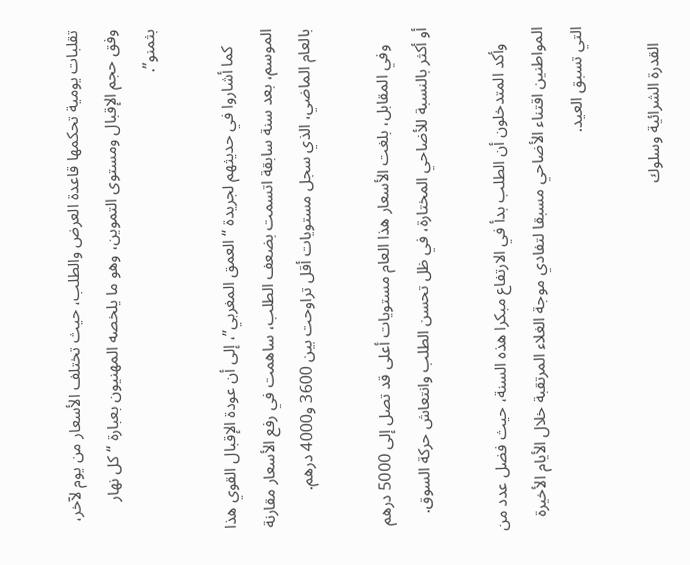تقلبات يومية تحكمها قاعدة العرض والطلب، حيث تختلف الأسعار من يوم لآخر، وفق حجم الإقبال ومستوى التموين، وهو ما يلخصه المهنيون بعبارة “كل نهار بثمنو”.

    كما أشاروا في حديثهم لجريدة “العمق المغربي”، إلى أن عودة الإقبال القوي هذا الموسم، بعد سنة سابقة اتسمت بضعف الطلب، ساهمت في رفع الأسعار مقارنة بالعام الماضي، الذي سجل مستويات أقل تراوحت بين 3600 و4000 درهم.

    وفي المقابل، بلغت الأسعار هذا العام مستويات أعلى قد تصل إلى 5000 درهم أو أكثر بالنسبة للأضاحي المختارة، في ظل تحسن الطلب وانتعاش حركة السوق.

    وأكد المتدخلون أن الطلب بدأ في الارتفاع مبكرا هذه السنة، حيث فضل عدد من المواطنين اقتناء الأضاحي مسبقا لتفادي موجة الغلاء المرتقبة خلال الأيام الأخيرة التي تسبق العيد.

    القدرة الشرائية وسلوك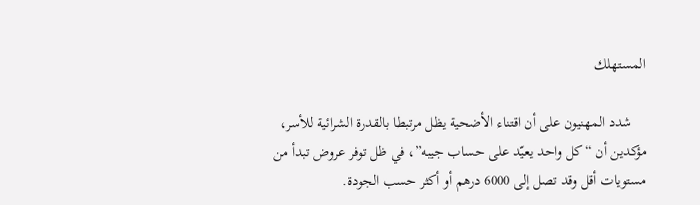المستهلك

    شدد المهنيون على أن اقتناء الأضحية يظل مرتبطا بالقدرة الشرائية للأسر، مؤكدين أن “كل واحد يعيّد على حساب جيبه”، في ظل توفر عروض تبدأ من مستويات أقل وقد تصل إلى 6000 درهم أو أكثر حسب الجودة.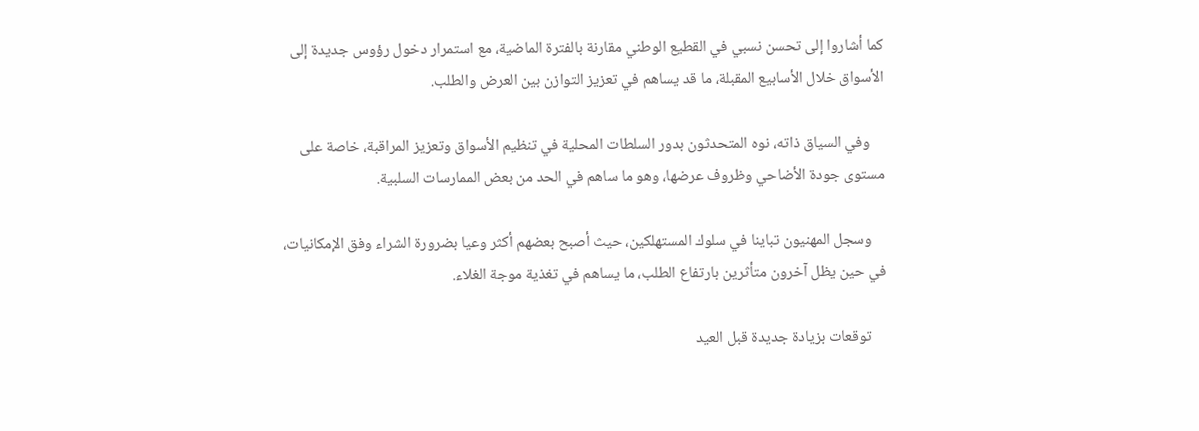كما أشاروا إلى تحسن نسبي في القطيع الوطني مقارنة بالفترة الماضية، مع استمرار دخول رؤوس جديدة إلى الأسواق خلال الأسابيع المقبلة، ما قد يساهم في تعزيز التوازن بين العرض والطلب.

    وفي السياق ذاته، نوه المتحدثون بدور السلطات المحلية في تنظيم الأسواق وتعزيز المراقبة، خاصة على مستوى جودة الأضاحي وظروف عرضها، وهو ما ساهم في الحد من بعض الممارسات السلبية.

    وسجل المهنيون تباينا في سلوك المستهلكين، حيث أصبح بعضهم أكثر وعيا بضرورة الشراء وفق الإمكانيات، في حين يظل آخرون متأثرين بارتفاع الطلب، ما يساهم في تغذية موجة الغلاء.

    توقعات بزيادة جديدة قبل العيد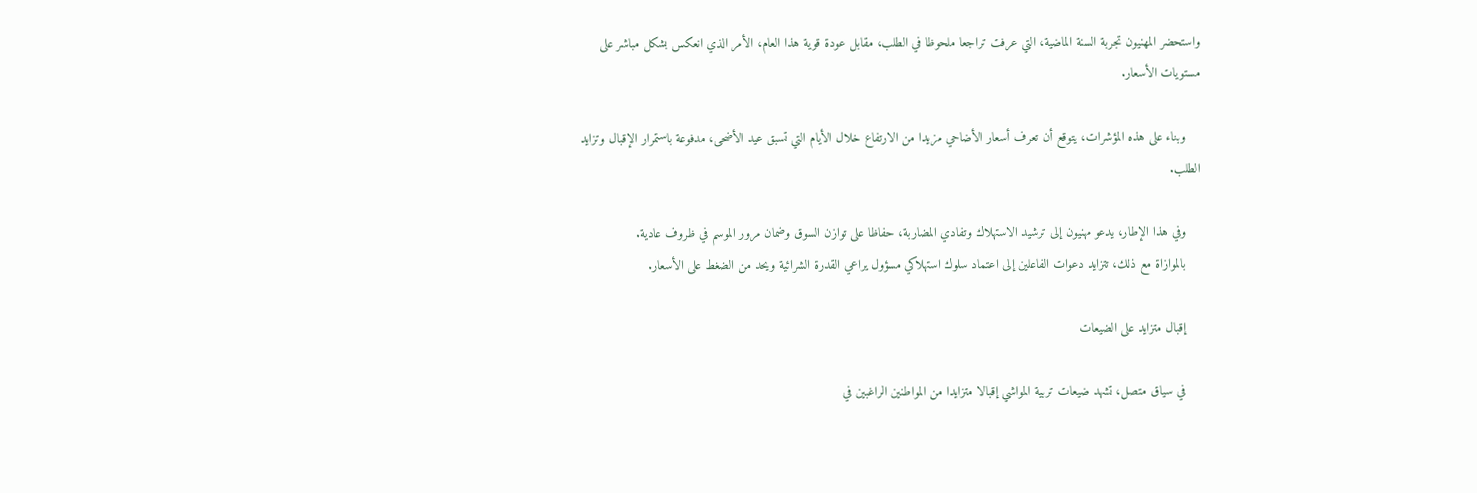واستحضر المهنيون تجربة السنة الماضية، التي عرفت تراجعا ملحوظا في الطلب، مقابل عودة قوية هذا العام، الأمر الذي انعكس بشكل مباشر على مستويات الأسعار.

    وبناء على هذه المؤشرات، يتوقع أن تعرف أسعار الأضاحي مزيدا من الارتفاع خلال الأيام التي تسبق عيد الأضحى، مدفوعة باستمرار الإقبال وتزايد الطلب.

    وفي هذا الإطار، يدعو مهنيون إلى ترشيد الاستهلاك وتفادي المضاربة، حفاظا على توازن السوق وضمان مرور الموسم في ظروف عادية.
    بالموازاة مع ذلك، تتزايد دعوات الفاعلين إلى اعتماد سلوك استهلاكي مسؤول يراعي القدرة الشرائية ويحد من الضغط على الأسعار.

    إقبال متزايد على الضيعات

    في سياق متصل، تشهد ضيعات تربية المواشي إقبالا متزايدا من المواطنين الراغبين في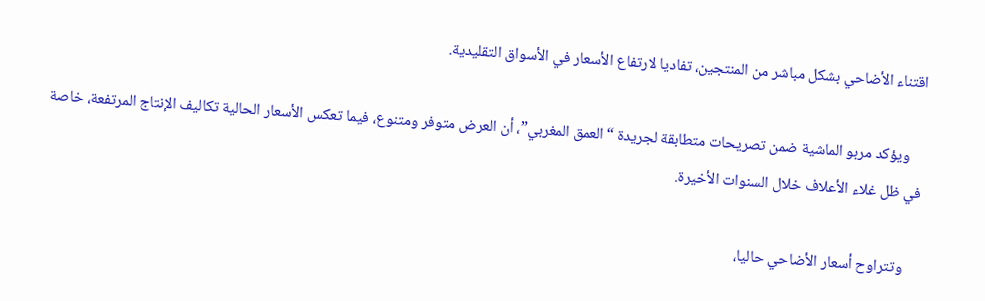اقتناء الأضاحي بشكل مباشر من المنتجين، تفاديا لارتفاع الأسعار في الأسواق التقليدية.

    ويؤكد مربو الماشية ضمن تصريحات متطابقة لجريدة “العمق المغربي”، أن العرض متوفر ومتنوع، فيما تعكس الأسعار الحالية تكاليف الإنتاج المرتفعة، خاصة في ظل غلاء الأعلاف خلال السنوات الأخيرة.

    وتتراوح أسعار الأضاحي حاليا،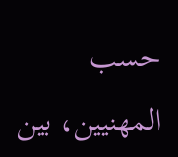حسب المهنيين، بين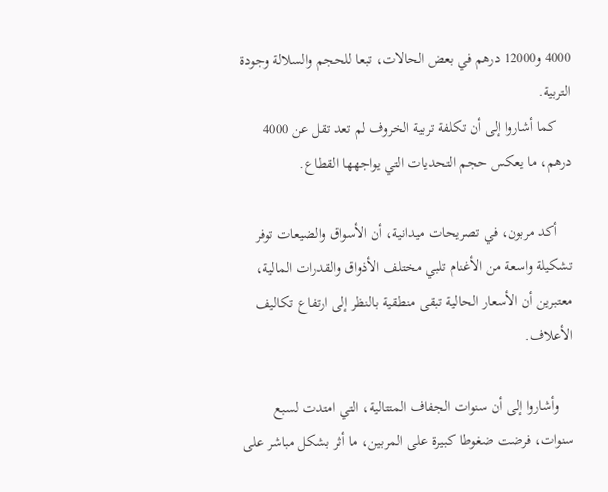4000 و12000 درهم في بعض الحالات، تبعا للحجم والسلالة وجودة التربية.
    كما أشاروا إلى أن تكلفة تربية الخروف لم تعد تقل عن 4000 درهم، ما يعكس حجم التحديات التي يواجهها القطاع.

    أكد مربون، في تصريحات ميدانية، أن الأسواق والضيعات توفر تشكيلة واسعة من الأغنام تلبي مختلف الأذواق والقدرات المالية، معتبرين أن الأسعار الحالية تبقى منطقية بالنظر إلى ارتفاع تكاليف الأعلاف.

    وأشاروا إلى أن سنوات الجفاف المتتالية، التي امتدت لسبع سنوات، فرضت ضغوطا كبيرة على المربين، ما أثر بشكل مباشر على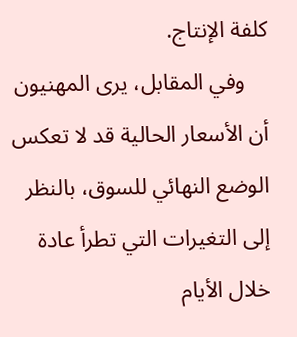كلفة الإنتاج.
    وفي المقابل، يرى المهنيون أن الأسعار الحالية قد لا تعكس الوضع النهائي للسوق، بالنظر إلى التغيرات التي تطرأ عادة خلال الأيام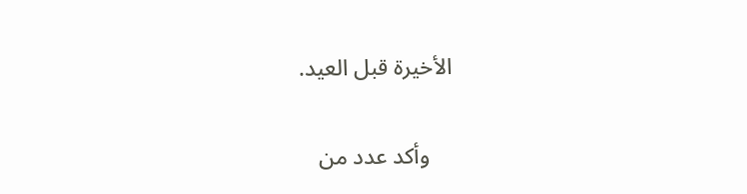الأخيرة قبل العيد.

    وأكد عدد من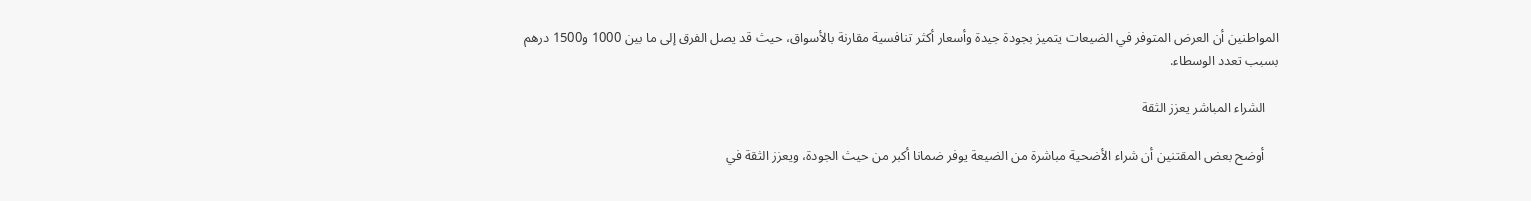المواطنين أن العرض المتوفر في الضيعات يتميز بجودة جيدة وأسعار أكثر تنافسية مقارنة بالأسواق، حيث قد يصل الفرق إلى ما بين 1000 و1500 درهم بسبب تعدد الوسطاء.

    الشراء المباشر يعزز الثقة

    أوضح بعض المقتنين أن شراء الأضحية مباشرة من الضيعة يوفر ضمانا أكبر من حيث الجودة، ويعزز الثقة في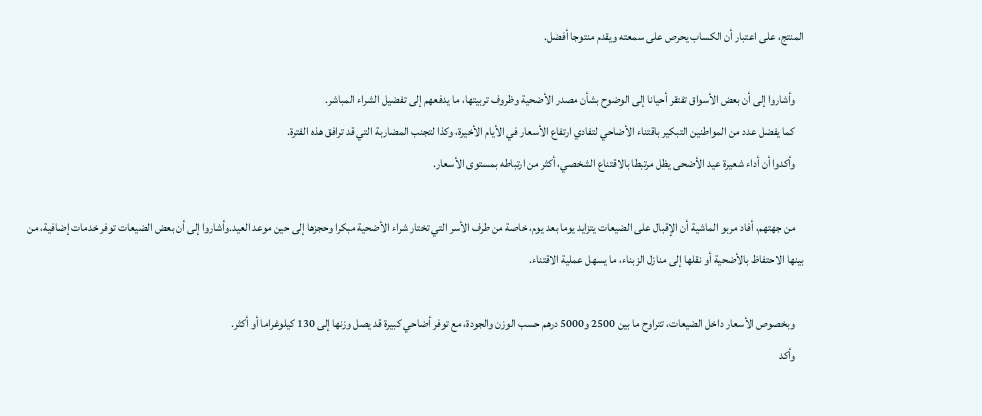المنتج، على اعتبار أن الكساب يحرص على سمعته ويقدم منتوجا أفضل.

    وأشاروا إلى أن بعض الأسواق تفتقر أحيانا إلى الوضوح بشأن مصدر الأضحية وظروف تربيتها، ما يدفعهم إلى تفضيل الشراء المباشر.
    كما يفضل عدد من المواطنين التبكير باقتناء الأضاحي لتفادي ارتفاع الأسعار في الأيام الأخيرة، وكذا لتجنب المضاربة التي قد ترافق هذه الفترة.
    وأكدوا أن أداء شعيرة عيد الأضحى يظل مرتبطا بالاقتناع الشخصي، أكثر من ارتباطه بمستوى الأسعار.

    من جهتهم، أفاد مربو الماشية أن الإقبال على الضيعات يتزايد يوما بعد يوم، خاصة من طرف الأسر التي تختار شراء الأضحية مبكرا وحجزها إلى حين موعد العيد.وأشاروا إلى أن بعض الضيعات توفر خدمات إضافية، من بينها الاحتفاظ بالأضحية أو نقلها إلى منازل الزبناء، ما يسهل عملية الاقتناء.

    وبخصوص الأسعار داخل الضيعات، تتراوح ما بين 2500 و5000 درهم حسب الوزن والجودة، مع توفر أضاحي كبيرة قد يصل وزنها إلى 130 كيلوغراما أو أكثر.
    وأكد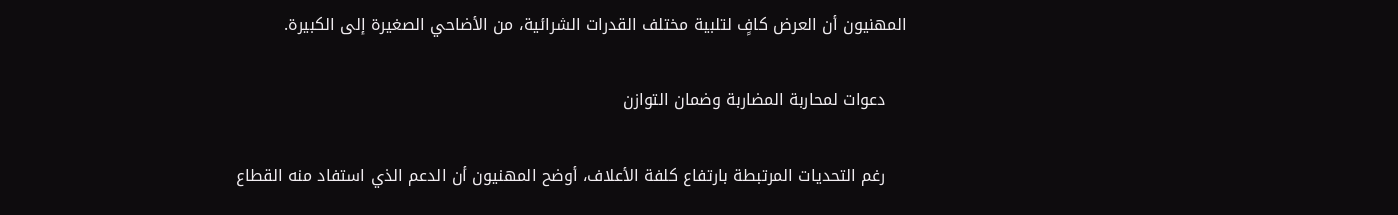المهنيون أن العرض كافٍ لتلبية مختلف القدرات الشرائية، من الأضاحي الصغيرة إلى الكبيرة.

    دعوات لمحاربة المضاربة وضمان التوازن

    رغم التحديات المرتبطة بارتفاع كلفة الأعلاف، أوضح المهنيون أن الدعم الذي استفاد منه القطاع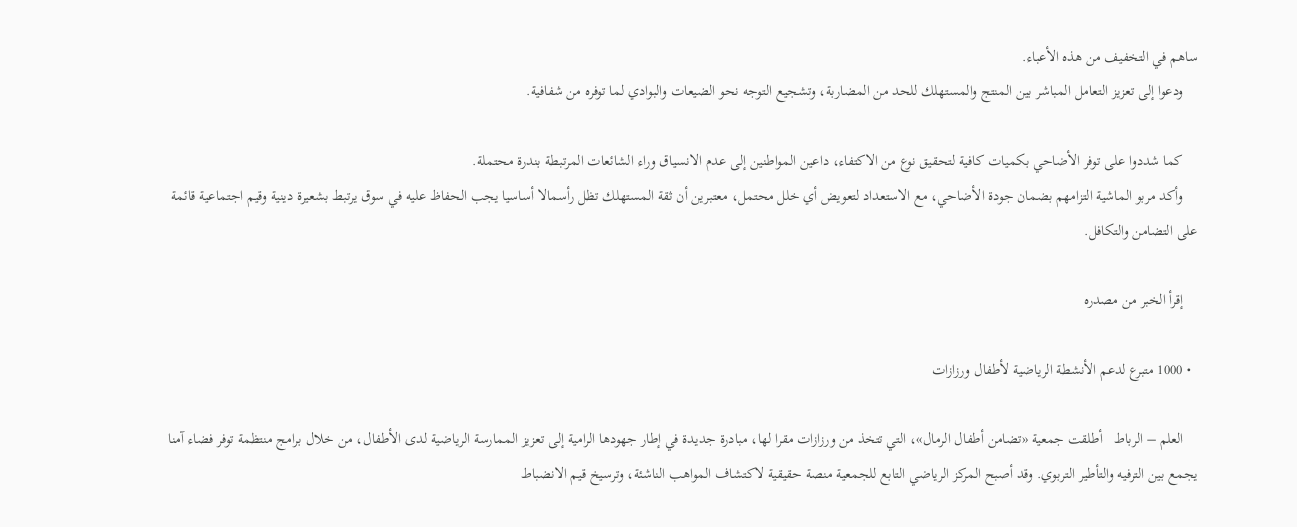ساهم في التخفيف من هذه الأعباء.
    ودعوا إلى تعزيز التعامل المباشر بين المنتج والمستهلك للحد من المضاربة، وتشجيع التوجه نحو الضيعات والبوادي لما توفره من شفافية.

    كما شددوا على توفر الأضاحي بكميات كافية لتحقيق نوع من الاكتفاء، داعين المواطنين إلى عدم الانسياق وراء الشائعات المرتبطة بندرة محتملة.
    وأكد مربو الماشية التزامهم بضمان جودة الأضاحي، مع الاستعداد لتعويض أي خلل محتمل، معتبرين أن ثقة المستهلك تظل رأسمالا أساسيا يجب الحفاظ عليه في سوق يرتبط بشعيرة دينية وقيم اجتماعية قائمة على التضامن والتكافل.

    إقرأ الخبر من مصدره

  • 1000 متبرع لدعم الأنشطة الرياضية لأطفال ورزازات

    العلم – الرباط   أطلقت جمعية «تضامن أطفال الرمال»، التي تتخذ من ورزازات مقرا لها، مبادرة جديدة في إطار جهودها الرامية إلى تعزيز الممارسة الرياضية لدى الأطفال، من خلال برامج منتظمة توفر فضاء آمنا يجمع بين الترفيه والتأطير التربوي. وقد أصبح المركز الرياضي التابع للجمعية منصة حقيقية لاكتشاف المواهب الناشئة، وترسيخ قيم الانضباط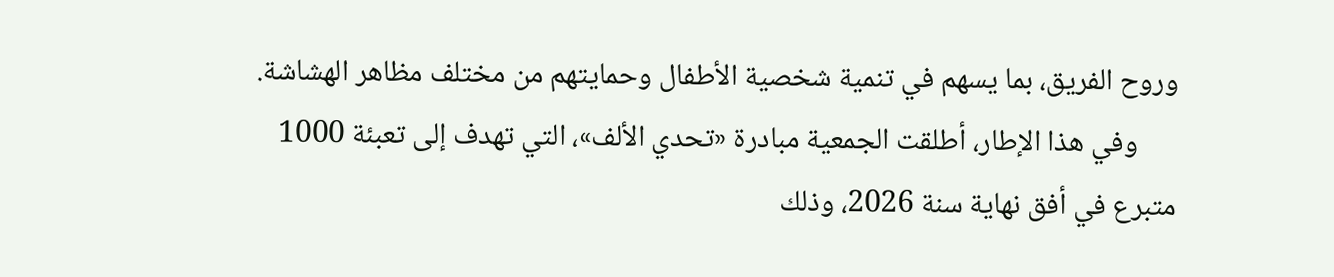وروح الفريق، بما يسهم في تنمية شخصية الأطفال وحمايتهم من مختلف مظاهر الهشاشة.
      وفي هذا الإطار، أطلقت الجمعية مبادرة «تحدي الألف»، التي تهدف إلى تعبئة 1000 متبرع في أفق نهاية سنة 2026، وذلك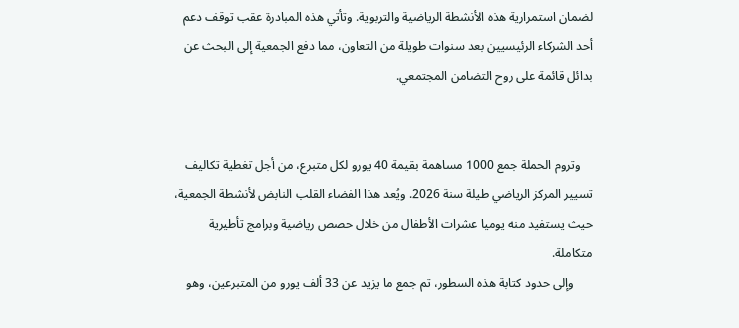لضمان استمرارية هذه الأنشطة الرياضية والتربوية. وتأتي هذه المبادرة عقب توقف دعم أحد الشركاء الرئيسيين بعد سنوات طويلة من التعاون، مما دفع الجمعية إلى البحث عن بدائل قائمة على روح التضامن المجتمعي.


    وتروم الحملة جمع 1000 مساهمة بقيمة 40 يورو لكل متبرع، من أجل تغطية تكاليف تسيير المركز الرياضي طيلة سنة 2026. ويُعد هذا الفضاء القلب النابض لأنشطة الجمعية، حيث يستفيد منه يوميا عشرات الأطفال من خلال حصص رياضية وبرامج تأطيرية متكاملة.
      وإلى حدود كتابة هذه السطور، تم جمع ما يزيد عن 33 ألف يورو من المتبرعين، وهو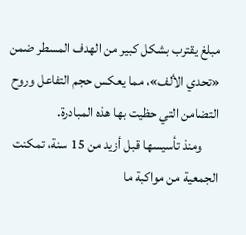مبلغ يقترب بشكل كبير من الهدف المسطر ضمن «تحدي الألف»، مما يعكس حجم التفاعل وروح التضامن التي حظيت بها هذه المبادرة.
      ومنذ تأسيسها قبل أزيد من 15 سنة، تمكنت الجمعية من مواكبة ما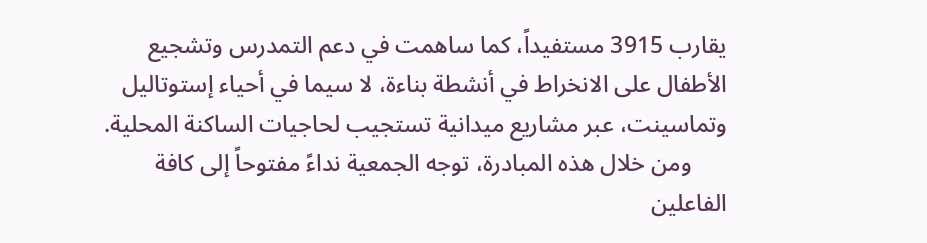يقارب 3915 مستفيداً، كما ساهمت في دعم التمدرس وتشجيع الأطفال على الانخراط في أنشطة بناءة، لا سيما في أحياء إستوتاليل وتماسينت، عبر مشاريع ميدانية تستجيب لحاجيات الساكنة المحلية.
      ومن خلال هذه المبادرة، توجه الجمعية نداءً مفتوحاً إلى كافة الفاعلين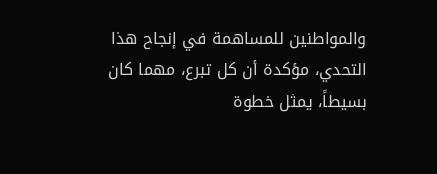والمواطنين للمساهمة في إنجاح هذا التحدي، مؤكدة أن كل تبرع، مهما كان بسيطاً، يمثل خطوة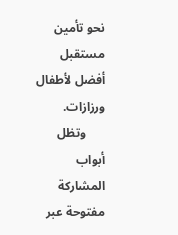نحو تأمين مستقبل أفضل لأطفال ورزازات.
      وتظل أبواب المشاركة مفتوحة عبر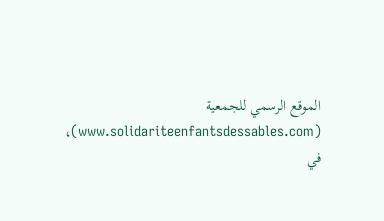الموقع الرسمي للجمعية (www.solidariteenfantsdessables.com)، في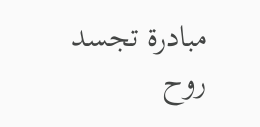مبادرة تجسد روح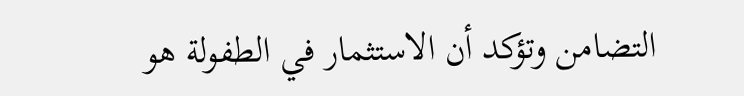التضامن وتؤكد أن الاستثمار في الطفولة هو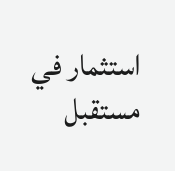استثمار في مستقبل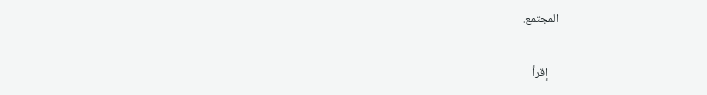المجتمع.


    إقرأ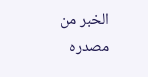الخبر من مصدره